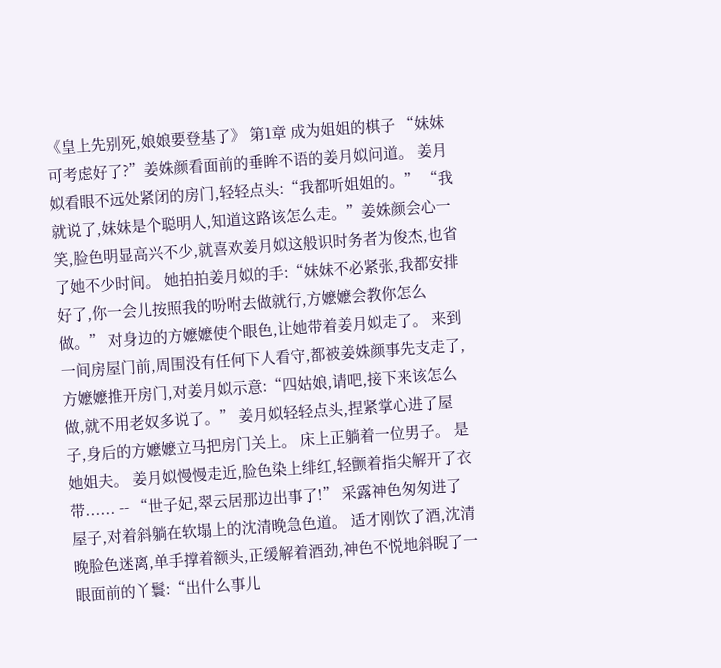《皇上先别死,娘娘要登基了》 第1章 成为姐姐的棋子 “妹妹可考虑好了?”姜姝颜看面前的垂眸不语的姜月姒问道。 姜月姒看眼不远处紧闭的房门,轻轻点头:“我都听姐姐的。” “我就说了,妹妹是个聪明人,知道这路该怎么走。”姜姝颜会心一笑,脸色明显高兴不少,就喜欢姜月姒这般识时务者为俊杰,也省了她不少时间。 她拍拍姜月姒的手:“妹妹不必紧张,我都安排好了,你一会儿按照我的吩咐去做就行,方嬷嬷会教你怎么做。” 对身边的方嬷嬷使个眼色,让她带着姜月姒走了。 来到一间房屋门前,周围没有任何下人看守,都被姜姝颜事先支走了,方嬷嬷推开房门,对姜月姒示意:“四姑娘,请吧,接下来该怎么做,就不用老奴多说了。” 姜月姒轻轻点头,捏紧掌心进了屋子,身后的方嬷嬷立马把房门关上。 床上正躺着一位男子。 是她姐夫。 姜月姒慢慢走近,脸色染上绯红,轻颤着指尖解开了衣带...... -- “世子妃,翠云居那边出事了!” 采露神色匆匆进了屋子,对着斜躺在软塌上的沈清晚急色道。 适才刚饮了酒,沈清晚脸色迷离,单手撑着额头,正缓解着酒劲,神色不悦地斜睨了一眼面前的丫鬟:“出什么事儿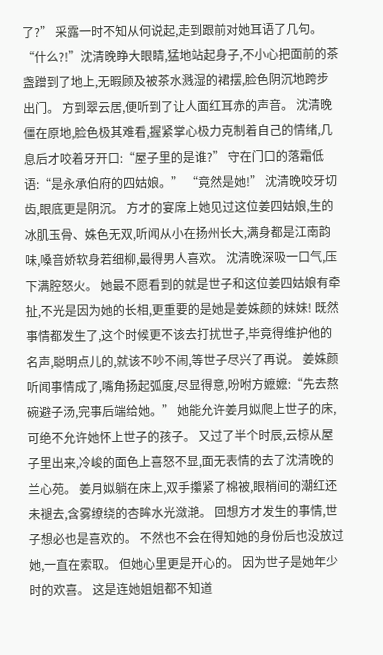了?” 采露一时不知从何说起,走到跟前对她耳语了几句。 “什么?!”沈清晚睁大眼睛,猛地站起身子,不小心把面前的茶盏蹭到了地上,无暇顾及被茶水溅湿的裙摆,脸色阴沉地跨步出门。 方到翠云居,便听到了让人面红耳赤的声音。 沈清晚僵在原地,脸色极其难看,握紧掌心极力克制着自己的情绪,几息后才咬着牙开口:“屋子里的是谁?” 守在门口的落霜低语:“是永承伯府的四姑娘。” “竟然是她!” 沈清晚咬牙切齿,眼底更是阴沉。 方才的宴席上她见过这位姜四姑娘,生的冰肌玉骨、姝色无双,听闻从小在扬州长大,满身都是江南韵味,嗓音娇软身若细柳,最得男人喜欢。 沈清晚深吸一口气,压下满腔怒火。 她最不愿看到的就是世子和这位姜四姑娘有牵扯,不光是因为她的长相,更重要的是她是姜姝颜的妹妹! 既然事情都发生了,这个时候更不该去打扰世子,毕竟得维护他的名声,聪明点儿的,就该不吵不闹,等世子尽兴了再说。 姜姝颜听闻事情成了,嘴角扬起弧度,尽显得意,吩咐方嬷嬷:“先去熬碗避子汤,完事后端给她。” 她能允许姜月姒爬上世子的床,可绝不允许她怀上世子的孩子。 又过了半个时辰,云椋从屋子里出来,冷峻的面色上喜怒不显,面无表情的去了沈清晚的兰心苑。 姜月姒躺在床上,双手攥紧了棉被,眼梢间的潮红还未褪去,含雾缭绕的杏眸水光潋滟。 回想方才发生的事情,世子想必也是喜欢的。 不然也不会在得知她的身份后也没放过她,一直在索取。 但她心里更是开心的。 因为世子是她年少时的欢喜。 这是连她姐姐都不知道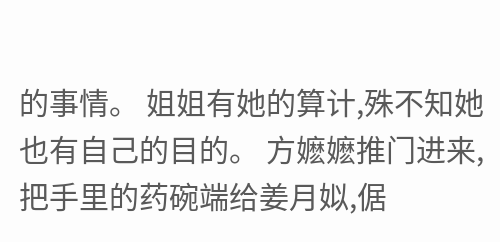的事情。 姐姐有她的算计,殊不知她也有自己的目的。 方嬷嬷推门进来,把手里的药碗端给姜月姒,倨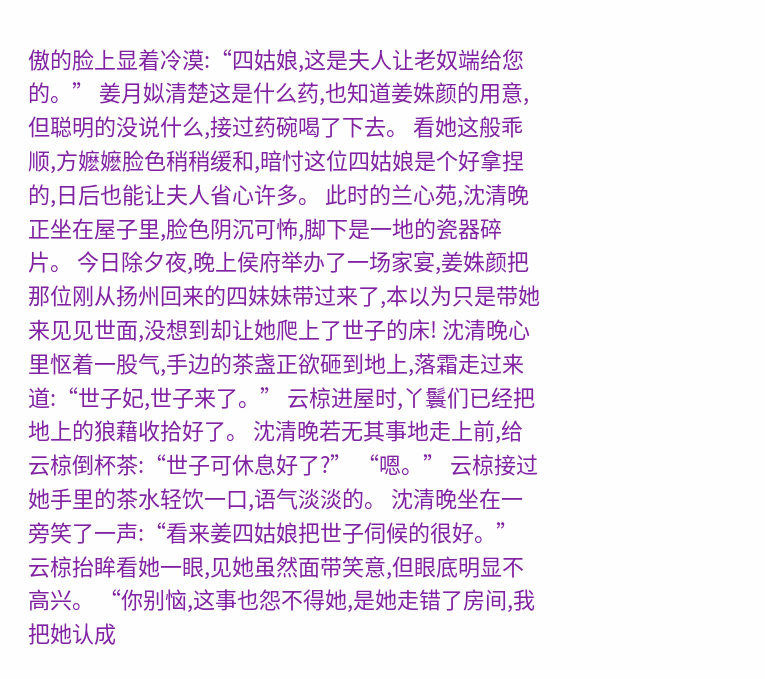傲的脸上显着冷漠:“四姑娘,这是夫人让老奴端给您的。” 姜月姒清楚这是什么药,也知道姜姝颜的用意,但聪明的没说什么,接过药碗喝了下去。 看她这般乖顺,方嬷嬷脸色稍稍缓和,暗忖这位四姑娘是个好拿捏的,日后也能让夫人省心许多。 此时的兰心苑,沈清晚正坐在屋子里,脸色阴沉可怖,脚下是一地的瓷器碎片。 今日除夕夜,晚上侯府举办了一场家宴,姜姝颜把那位刚从扬州回来的四妹妹带过来了,本以为只是带她来见见世面,没想到却让她爬上了世子的床! 沈清晚心里怄着一股气,手边的茶盏正欲砸到地上,落霜走过来道:“世子妃,世子来了。” 云椋进屋时,丫鬟们已经把地上的狼藉收拾好了。 沈清晚若无其事地走上前,给云椋倒杯茶:“世子可休息好了?” “嗯。” 云椋接过她手里的茶水轻饮一口,语气淡淡的。 沈清晚坐在一旁笑了一声:“看来姜四姑娘把世子伺候的很好。” 云椋抬眸看她一眼,见她虽然面带笑意,但眼底明显不高兴。 “你别恼,这事也怨不得她,是她走错了房间,我把她认成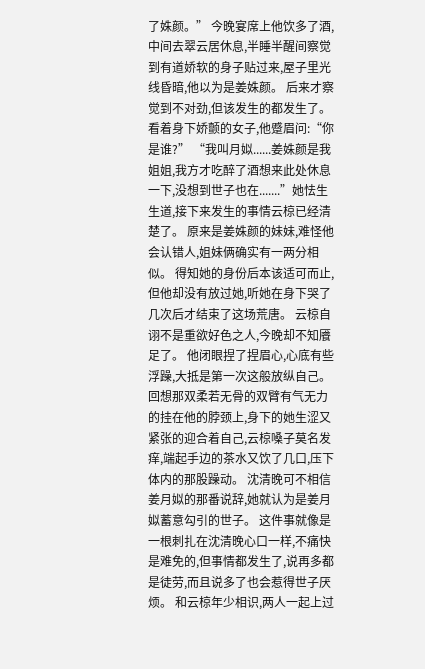了姝颜。” 今晚宴席上他饮多了酒,中间去翠云居休息,半睡半醒间察觉到有道娇软的身子贴过来,屋子里光线昏暗,他以为是姜姝颜。 后来才察觉到不对劲,但该发生的都发生了。 看着身下娇颤的女子,他蹙眉问:“你是谁?” “我叫月姒......姜姝颜是我姐姐,我方才吃醉了酒想来此处休息一下,没想到世子也在.......”她怯生生道,接下来发生的事情云椋已经清楚了。 原来是姜姝颜的妹妹,难怪他会认错人,姐妹俩确实有一两分相似。 得知她的身份后本该适可而止,但他却没有放过她,听她在身下哭了几次后才结束了这场荒唐。 云椋自诩不是重欲好色之人,今晚却不知餍足了。 他闭眼捏了捏眉心,心底有些浮躁,大抵是第一次这般放纵自己。 回想那双柔若无骨的双臂有气无力的挂在他的脖颈上,身下的她生涩又紧张的迎合着自己,云椋嗓子莫名发痒,端起手边的茶水又饮了几口,压下体内的那股躁动。 沈清晚可不相信姜月姒的那番说辞,她就认为是姜月姒蓄意勾引的世子。 这件事就像是一根刺扎在沈清晚心口一样,不痛快是难免的,但事情都发生了,说再多都是徒劳,而且说多了也会惹得世子厌烦。 和云椋年少相识,两人一起上过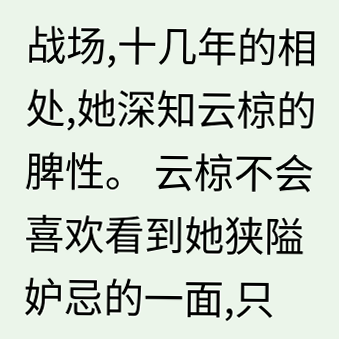战场,十几年的相处,她深知云椋的脾性。 云椋不会喜欢看到她狭隘妒忌的一面,只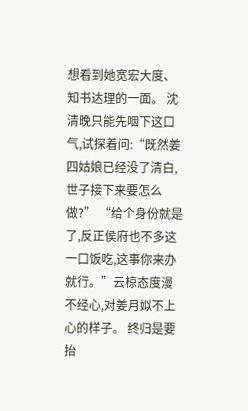想看到她宽宏大度、知书达理的一面。 沈清晚只能先咽下这口气,试探着问:“既然姜四姑娘已经没了清白,世子接下来要怎么做?” “给个身份就是了,反正侯府也不多这一口饭吃,这事你来办就行。”云椋态度漫不经心,对姜月姒不上心的样子。 终归是要抬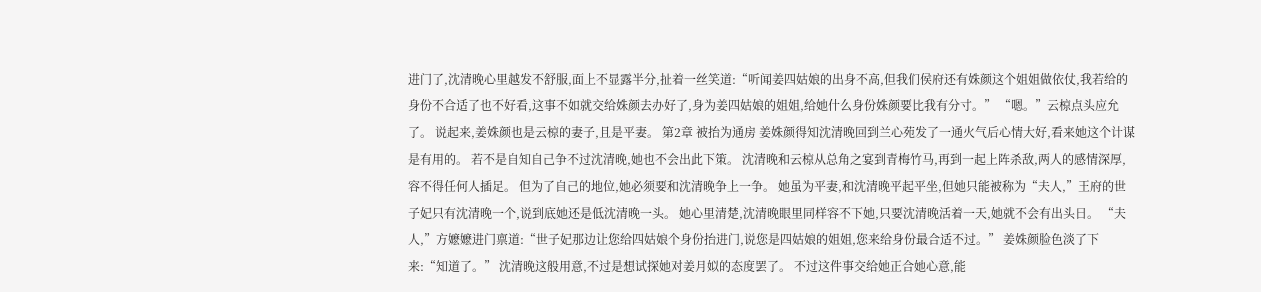进门了,沈清晚心里越发不舒服,面上不显露半分,扯着一丝笑道:“听闻姜四姑娘的出身不高,但我们侯府还有姝颜这个姐姐做依仗,我若给的身份不合适了也不好看,这事不如就交给姝颜去办好了,身为姜四姑娘的姐姐,给她什么身份姝颜要比我有分寸。” “嗯。”云椋点头应允了。 说起来,姜姝颜也是云椋的妻子,且是平妻。 第2章 被抬为通房 姜姝颜得知沈清晚回到兰心苑发了一通火气后心情大好,看来她这个计谋是有用的。 若不是自知自己争不过沈清晚,她也不会出此下策。 沈清晚和云椋从总角之宴到青梅竹马,再到一起上阵杀敌,两人的感情深厚,容不得任何人插足。 但为了自己的地位,她必须要和沈清晚争上一争。 她虽为平妻,和沈清晚平起平坐,但她只能被称为“夫人,”王府的世子妃只有沈清晚一个,说到底她还是低沈清晚一头。 她心里清楚,沈清晚眼里同样容不下她,只要沈清晚活着一天,她就不会有出头日。 “夫人,”方嬷嬷进门禀道:“世子妃那边让您给四姑娘个身份抬进门,说您是四姑娘的姐姐,您来给身份最合适不过。” 姜姝颜脸色淡了下来:“知道了。” 沈清晚这般用意,不过是想试探她对姜月姒的态度罢了。 不过这件事交给她正合她心意,能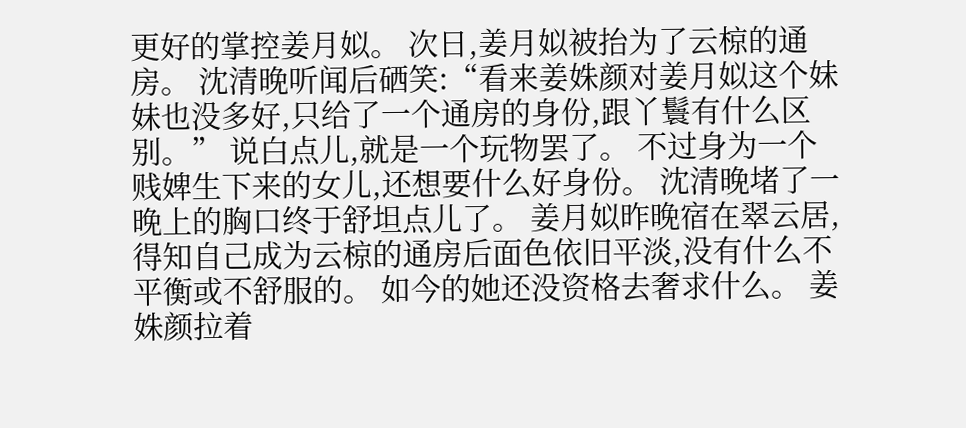更好的掌控姜月姒。 次日,姜月姒被抬为了云椋的通房。 沈清晚听闻后硒笑:“看来姜姝颜对姜月姒这个妹妹也没多好,只给了一个通房的身份,跟丫鬟有什么区别。” 说白点儿,就是一个玩物罢了。 不过身为一个贱婢生下来的女儿,还想要什么好身份。 沈清晚堵了一晚上的胸口终于舒坦点儿了。 姜月姒昨晚宿在翠云居,得知自己成为云椋的通房后面色依旧平淡,没有什么不平衡或不舒服的。 如今的她还没资格去奢求什么。 姜姝颜拉着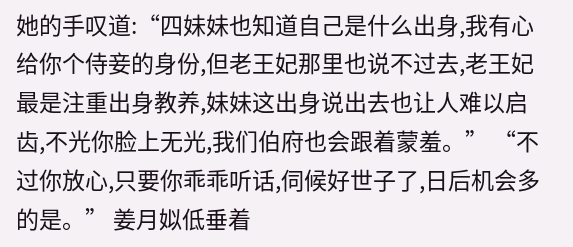她的手叹道:“四妹妹也知道自己是什么出身,我有心给你个侍妾的身份,但老王妃那里也说不过去,老王妃最是注重出身教养,妹妹这出身说出去也让人难以启齿,不光你脸上无光,我们伯府也会跟着蒙羞。” “不过你放心,只要你乖乖听话,伺候好世子了,日后机会多的是。” 姜月姒低垂着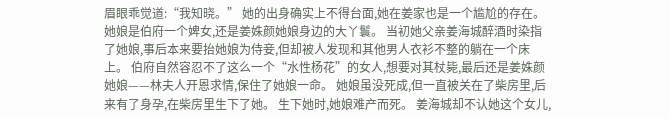眉眼乖觉道:“我知晓。” 她的出身确实上不得台面,她在姜家也是一个尴尬的存在。 她娘是伯府一个婢女,还是姜姝颜她娘身边的大丫鬟。 当初她父亲姜海城醉酒时染指了她娘,事后本来要抬她娘为侍妾,但却被人发现和其他男人衣衫不整的躺在一个床上。 伯府自然容忍不了这么一个“水性杨花”的女人,想要对其杖毙,最后还是姜姝颜她娘——林夫人开恩求情,保住了她娘一命。 她娘虽没死成,但一直被关在了柴房里,后来有了身孕,在柴房里生下了她。 生下她时,她娘难产而死。 姜海城却不认她这个女儿,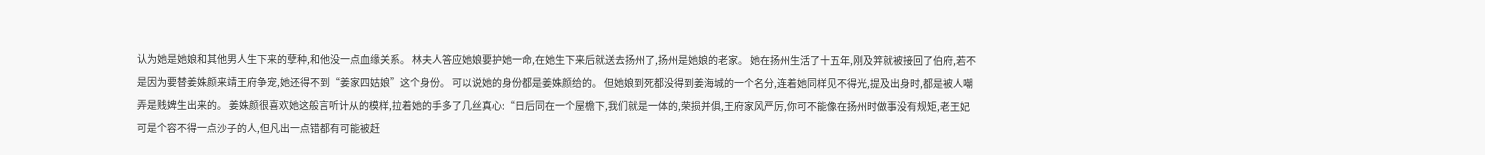认为她是她娘和其他男人生下来的孽种,和他没一点血缘关系。 林夫人答应她娘要护她一命,在她生下来后就送去扬州了,扬州是她娘的老家。 她在扬州生活了十五年,刚及笄就被接回了伯府,若不是因为要替姜姝颜来靖王府争宠,她还得不到“姜家四姑娘”这个身份。 可以说她的身份都是姜姝颜给的。 但她娘到死都没得到姜海城的一个名分,连着她同样见不得光,提及出身时,都是被人嘲弄是贱婢生出来的。 姜姝颜很喜欢她这般言听计从的模样,拉着她的手多了几丝真心:“日后同在一个屋檐下,我们就是一体的,荣损并俱,王府家风严厉,你可不能像在扬州时做事没有规矩,老王妃可是个容不得一点沙子的人,但凡出一点错都有可能被赶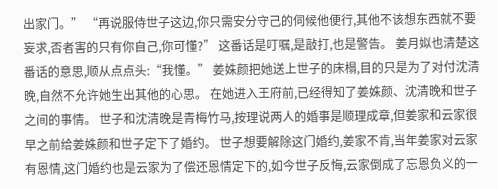出家门。” “再说服侍世子这边,你只需安分守己的伺候他便行,其他不该想东西就不要妄求,否者害的只有你自己,你可懂?” 这番话是叮嘱,是敲打,也是警告。 姜月姒也清楚这番话的意思,顺从点点头:“我懂。” 姜姝颜把她送上世子的床榻,目的只是为了对付沈清晚,自然不允许她生出其他的心思。 在她进入王府前,已经得知了姜姝颜、沈清晚和世子之间的事情。 世子和沈清晚是青梅竹马,按理说两人的婚事是顺理成章,但姜家和云家很早之前给姜姝颜和世子定下了婚约。 世子想要解除这门婚约,姜家不肯,当年姜家对云家有恩情,这门婚约也是云家为了偿还恩情定下的,如今世子反悔,云家倒成了忘恩负义的一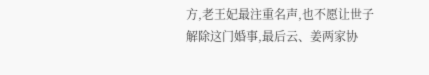方,老王妃最注重名声,也不愿让世子解除这门婚事,最后云、姜两家协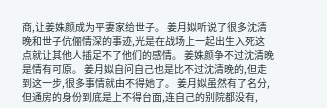商,让姜姝颜成为平妻家给世子。 姜月姒听说了很多沈清晚和世子伉俪情深的事迹,光是在战场上一起出生入死这点就让其他人插足不了他们的感情。 姜姝颜争不过沈清晚是情有可原。 姜月姒自问自己也是比不过沈清晚的,但走到这一步,很多事情就由不得她了。 姜月姒虽然有了名分,但通房的身份到底是上不得台面,连自己的别院都没有,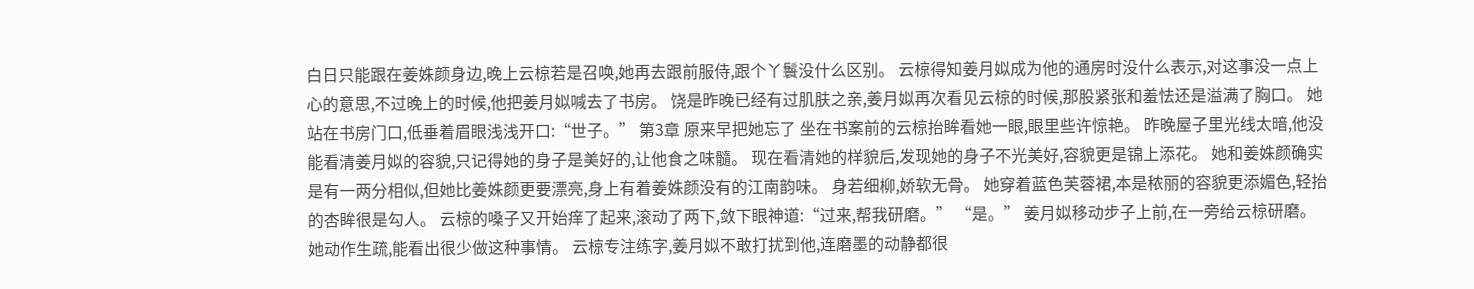白日只能跟在姜姝颜身边,晚上云椋若是召唤,她再去跟前服侍,跟个丫鬟没什么区别。 云椋得知姜月姒成为他的通房时没什么表示,对这事没一点上心的意思,不过晚上的时候,他把姜月姒喊去了书房。 饶是昨晚已经有过肌肤之亲,姜月姒再次看见云椋的时候,那股紧张和羞怯还是溢满了胸口。 她站在书房门口,低垂着眉眼浅浅开口:“世子。” 第3章 原来早把她忘了 坐在书案前的云椋抬眸看她一眼,眼里些许惊艳。 昨晚屋子里光线太暗,他没能看清姜月姒的容貌,只记得她的身子是美好的,让他食之味髓。 现在看清她的样貌后,发现她的身子不光美好,容貌更是锦上添花。 她和姜姝颜确实是有一两分相似,但她比姜姝颜更要漂亮,身上有着姜姝颜没有的江南韵味。 身若细柳,娇软无骨。 她穿着蓝色芙蓉裙,本是秾丽的容貌更添媚色,轻抬的杏眸很是勾人。 云椋的嗓子又开始痒了起来,滚动了两下,敛下眼神道:“过来,帮我研磨。” “是。” 姜月姒移动步子上前,在一旁给云椋研磨。 她动作生疏,能看出很少做这种事情。 云椋专注练字,姜月姒不敢打扰到他,连磨墨的动静都很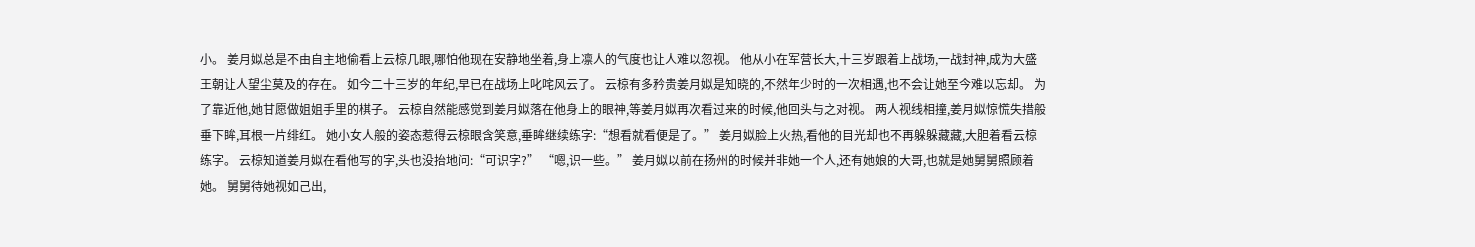小。 姜月姒总是不由自主地偷看上云椋几眼,哪怕他现在安静地坐着,身上凛人的气度也让人难以忽视。 他从小在军营长大,十三岁跟着上战场,一战封神,成为大盛王朝让人望尘莫及的存在。 如今二十三岁的年纪,早已在战场上叱咤风云了。 云椋有多矜贵姜月姒是知晓的,不然年少时的一次相遇,也不会让她至今难以忘却。 为了靠近他,她甘愿做姐姐手里的棋子。 云椋自然能感觉到姜月姒落在他身上的眼神,等姜月姒再次看过来的时候,他回头与之对视。 两人视线相撞,姜月姒惊慌失措般垂下眸,耳根一片绯红。 她小女人般的姿态惹得云椋眼含笑意,垂眸继续练字:“想看就看便是了。” 姜月姒脸上火热,看他的目光却也不再躲躲藏藏,大胆着看云椋练字。 云椋知道姜月姒在看他写的字,头也没抬地问:“可识字?” “嗯,识一些。” 姜月姒以前在扬州的时候并非她一个人,还有她娘的大哥,也就是她舅舅照顾着她。 舅舅待她视如己出,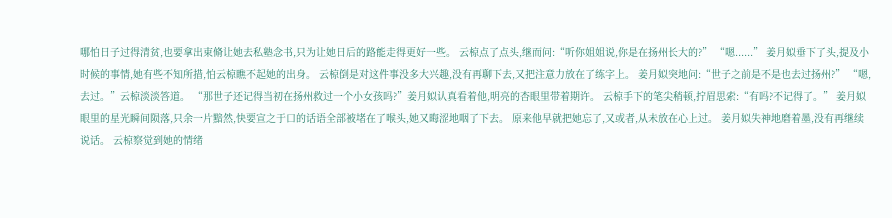哪怕日子过得清贫,也要拿出束脩让她去私塾念书,只为让她日后的路能走得更好一些。 云椋点了点头,继而问:“听你姐姐说,你是在扬州长大的?” “嗯......” 姜月姒垂下了头,提及小时候的事情,她有些不知所措,怕云椋瞧不起她的出身。 云椋倒是对这件事没多大兴趣,没有再聊下去,又把注意力放在了练字上。 姜月姒突地问:“世子之前是不是也去过扬州?” “嗯,去过。”云椋淡淡答道。 “那世子还记得当初在扬州救过一个小女孩吗?”姜月姒认真看着他,明亮的杏眼里带着期许。 云椋手下的笔尖稍顿,拧眉思索:“有吗?不记得了。” 姜月姒眼里的星光瞬间陨落,只余一片黯然,快要宣之于口的话语全部被堵在了喉头,她又晦涩地咽了下去。 原来他早就把她忘了,又或者,从未放在心上过。 姜月姒失神地磨着墨,没有再继续说话。 云椋察觉到她的情绪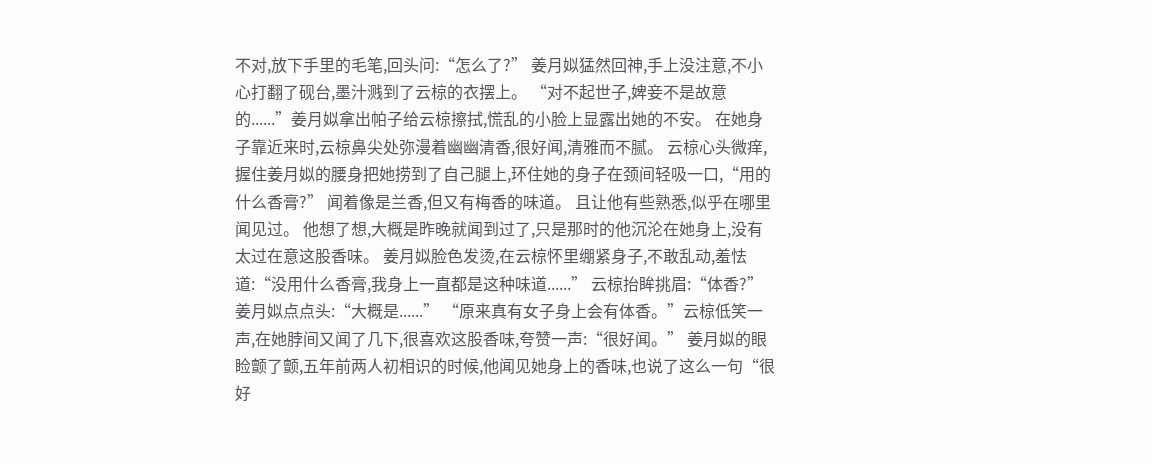不对,放下手里的毛笔,回头问:“怎么了?” 姜月姒猛然回神,手上没注意,不小心打翻了砚台,墨汁溅到了云椋的衣摆上。 “对不起世子,婢妾不是故意的......”姜月姒拿出帕子给云椋擦拭,慌乱的小脸上显露出她的不安。 在她身子靠近来时,云椋鼻尖处弥漫着幽幽清香,很好闻,清雅而不腻。 云椋心头微痒,握住姜月姒的腰身把她捞到了自己腿上,环住她的身子在颈间轻吸一口,“用的什么香膏?” 闻着像是兰香,但又有梅香的味道。 且让他有些熟悉,似乎在哪里闻见过。 他想了想,大概是昨晚就闻到过了,只是那时的他沉沦在她身上,没有太过在意这股香味。 姜月姒脸色发烫,在云椋怀里绷紧身子,不敢乱动,羞怯道:“没用什么香膏,我身上一直都是这种味道......” 云椋抬眸挑眉:“体香?” 姜月姒点点头:“大概是......” “原来真有女子身上会有体香。”云椋低笑一声,在她脖间又闻了几下,很喜欢这股香味,夸赞一声:“很好闻。” 姜月姒的眼睑颤了颤,五年前两人初相识的时候,他闻见她身上的香味,也说了这么一句“很好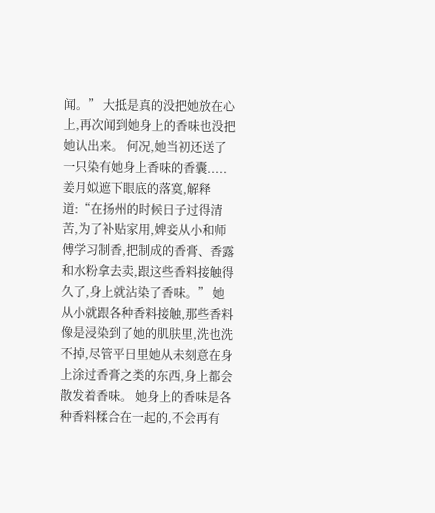闻。” 大抵是真的没把她放在心上,再次闻到她身上的香味也没把她认出来。 何况,她当初还送了一只染有她身上香味的香囊..... 姜月姒遮下眼底的落寞,解释道:“在扬州的时候日子过得清苦,为了补贴家用,婢妾从小和师傅学习制香,把制成的香膏、香露和水粉拿去卖,跟这些香料接触得久了,身上就沾染了香味。” 她从小就跟各种香料接触,那些香料像是浸染到了她的肌肤里,洗也洗不掉,尽管平日里她从未刻意在身上涂过香膏之类的东西,身上都会散发着香味。 她身上的香味是各种香料糅合在一起的,不会再有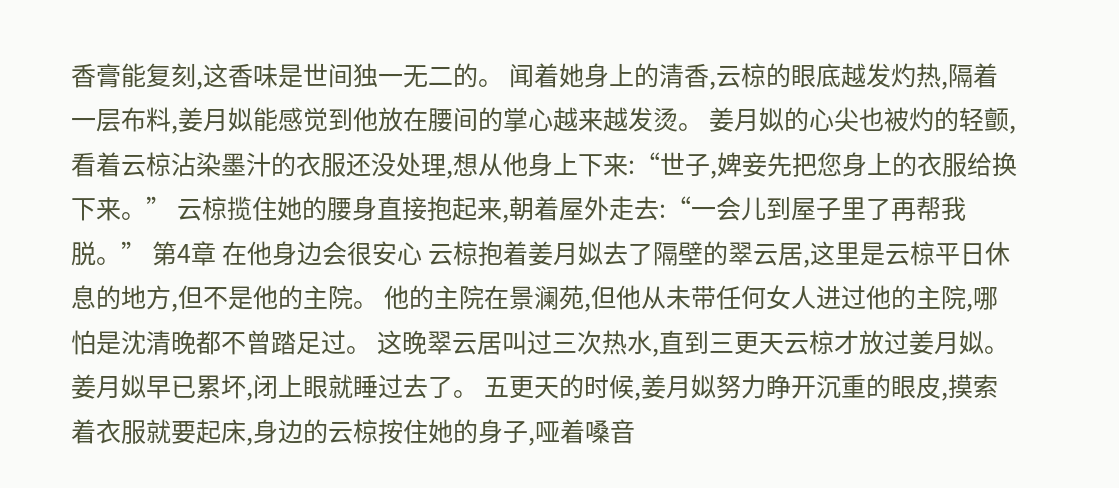香膏能复刻,这香味是世间独一无二的。 闻着她身上的清香,云椋的眼底越发灼热,隔着一层布料,姜月姒能感觉到他放在腰间的掌心越来越发烫。 姜月姒的心尖也被灼的轻颤,看着云椋沾染墨汁的衣服还没处理,想从他身上下来:“世子,婢妾先把您身上的衣服给换下来。” 云椋揽住她的腰身直接抱起来,朝着屋外走去:“一会儿到屋子里了再帮我脱。” 第4章 在他身边会很安心 云椋抱着姜月姒去了隔壁的翠云居,这里是云椋平日休息的地方,但不是他的主院。 他的主院在景澜苑,但他从未带任何女人进过他的主院,哪怕是沈清晚都不曾踏足过。 这晚翠云居叫过三次热水,直到三更天云椋才放过姜月姒。 姜月姒早已累坏,闭上眼就睡过去了。 五更天的时候,姜月姒努力睁开沉重的眼皮,摸索着衣服就要起床,身边的云椋按住她的身子,哑着嗓音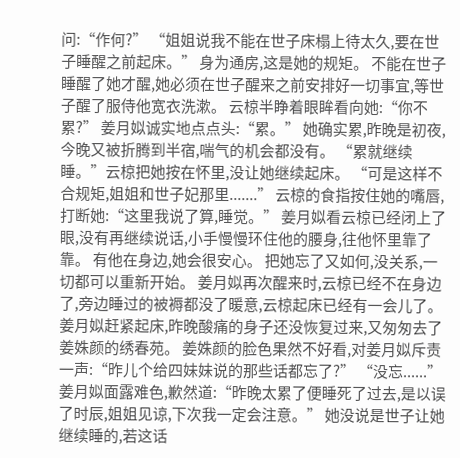问:“作何?” “姐姐说我不能在世子床榻上待太久,要在世子睡醒之前起床。” 身为通房,这是她的规矩。 不能在世子睡醒了她才醒,她必须在世子醒来之前安排好一切事宜,等世子醒了服侍他宽衣洗漱。 云椋半睁着眼眸看向她:“你不累?” 姜月姒诚实地点点头:“累。” 她确实累,昨晚是初夜,今晚又被折腾到半宿,喘气的机会都没有。 “累就继续睡。”云椋把她按在怀里,没让她继续起床。 “可是这样不合规矩,姐姐和世子妃那里.......” 云椋的食指按住她的嘴唇,打断她:“这里我说了算,睡觉。” 姜月姒看云椋已经闭上了眼,没有再继续说话,小手慢慢环住他的腰身,往他怀里靠了靠。 有他在身边,她会很安心。 把她忘了又如何,没关系,一切都可以重新开始。 姜月姒再次醒来时,云椋已经不在身边了,旁边睡过的被褥都没了暖意,云椋起床已经有一会儿了。 姜月姒赶紧起床,昨晚酸痛的身子还没恢复过来,又匆匆去了姜姝颜的绣春苑。 姜姝颜的脸色果然不好看,对姜月姒斥责一声:“昨儿个给四妹妹说的那些话都忘了?” “没忘......”姜月姒面露难色,歉然道:“昨晚太累了便睡死了过去,是以误了时辰,姐姐见谅,下次我一定会注意。” 她没说是世子让她继续睡的,若这话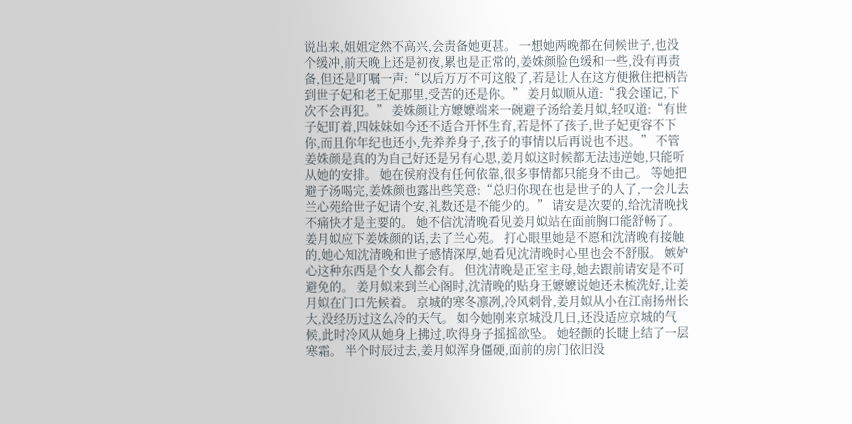说出来,姐姐定然不高兴,会责备她更甚。 一想她两晚都在伺候世子,也没个缓冲,前天晚上还是初夜,累也是正常的,姜姝颜脸色缓和一些,没有再责备,但还是叮嘱一声:“以后万万不可这般了,若是让人在这方便揪住把柄告到世子妃和老王妃那里,受苦的还是你。” 姜月姒顺从道:“我会谨记,下次不会再犯。” 姜姝颜让方嬷嬷端来一碗避子汤给姜月姒,轻叹道:“有世子妃盯着,四妹妹如今还不适合开怀生育,若是怀了孩子,世子妃更容不下你,而且你年纪也还小,先养养身子,孩子的事情以后再说也不迟。” 不管姜姝颜是真的为自己好还是另有心思,姜月姒这时候都无法违逆她,只能听从她的安排。 她在侯府没有任何依靠,很多事情都只能身不由己。 等她把避子汤喝完,姜姝颜也露出些笑意:“总归你现在也是世子的人了,一会儿去兰心苑给世子妃请个安,礼数还是不能少的。” 请安是次要的,给沈清晚找不痛快才是主要的。 她不信沈清晚看见姜月姒站在面前胸口能舒畅了。 姜月姒应下姜姝颜的话,去了兰心苑。 打心眼里她是不愿和沈清晚有接触的,她心知沈清晚和世子感情深厚,她看见沈清晚时心里也会不舒服。 嫉妒心这种东西是个女人都会有。 但沈清晚是正室主母,她去跟前请安是不可避免的。 姜月姒来到兰心阁时,沈清晚的贴身王嬷嬷说她还未梳洗好,让姜月姒在门口先候着。 京城的寒冬凛冽,冷风刺骨,姜月姒从小在江南扬州长大,没经历过这么冷的天气。 如今她刚来京城没几日,还没适应京城的气候,此时冷风从她身上拂过,吹得身子摇摇欲坠。 她轻颤的长睫上结了一层寒霜。 半个时辰过去,姜月姒浑身僵硬,面前的房门依旧没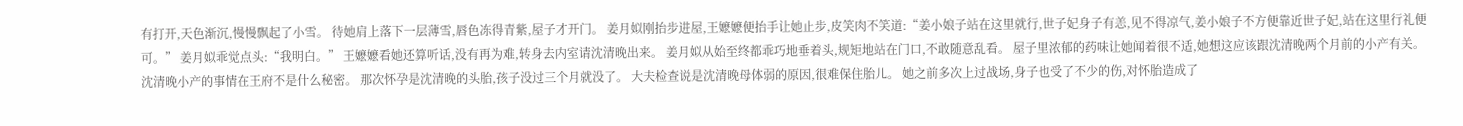有打开,天色渐沉,慢慢飘起了小雪。 待她肩上落下一层薄雪,唇色冻得青紫,屋子才开门。 姜月姒刚抬步进屋,王嬷嬷便抬手让她止步,皮笑肉不笑道:“姜小娘子站在这里就行,世子妃身子有恙,见不得凉气,姜小娘子不方便靠近世子妃,站在这里行礼便可。” 姜月姒乖觉点头:“我明白。” 王嬷嬷看她还算听话,没有再为难,转身去内室请沈清晚出来。 姜月姒从始至终都乖巧地垂着头,规矩地站在门口,不敢随意乱看。 屋子里浓郁的药味让她闻着很不适,她想这应该跟沈清晚两个月前的小产有关。 沈清晚小产的事情在王府不是什么秘密。 那次怀孕是沈清晚的头胎,孩子没过三个月就没了。 大夫检查说是沈清晚母体弱的原因,很难保住胎儿。 她之前多次上过战场,身子也受了不少的伤,对怀胎造成了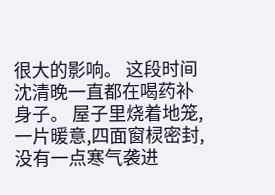很大的影响。 这段时间沈清晚一直都在喝药补身子。 屋子里烧着地笼,一片暖意,四面窗棂密封,没有一点寒气袭进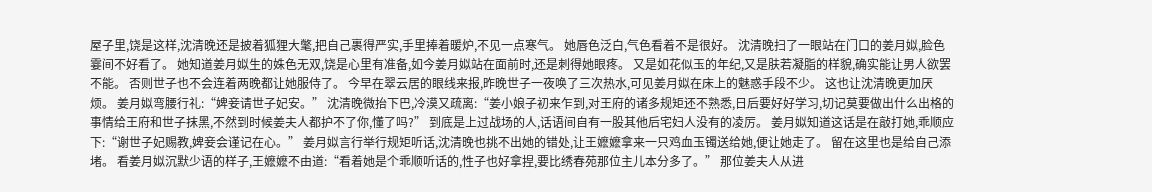屋子里,饶是这样,沈清晚还是披着狐狸大氅,把自己裹得严实,手里捧着暖炉,不见一点寒气。 她唇色泛白,气色看着不是很好。 沈清晚扫了一眼站在门口的姜月姒,脸色霎间不好看了。 她知道姜月姒生的姝色无双,饶是心里有准备,如今姜月姒站在面前时,还是刺得她眼疼。 又是如花似玉的年纪,又是肤若凝脂的样貌,确实能让男人欲罢不能。 否则世子也不会连着两晚都让她服侍了。 今早在翠云居的眼线来报,昨晚世子一夜唤了三次热水,可见姜月姒在床上的魅惑手段不少。 这也让沈清晚更加厌烦。 姜月姒弯腰行礼:“婢妾请世子妃安。” 沈清晚微抬下巴,冷漠又疏离:“姜小娘子初来乍到,对王府的诸多规矩还不熟悉,日后要好好学习,切记莫要做出什么出格的事情给王府和世子抹黑,不然到时候姜夫人都护不了你,懂了吗?” 到底是上过战场的人,话语间自有一股其他后宅妇人没有的凌厉。 姜月姒知道这话是在敲打她,乖顺应下:“谢世子妃赐教,婢妾会谨记在心。” 姜月姒言行举行规矩听话,沈清晚也挑不出她的错处,让王嬷嬷拿来一只鸡血玉镯送给她,便让她走了。 留在这里也是给自己添堵。 看姜月姒沉默少语的样子,王嬷嬷不由道:“看着她是个乖顺听话的,性子也好拿捏,要比绣春苑那位主儿本分多了。” 那位姜夫人从进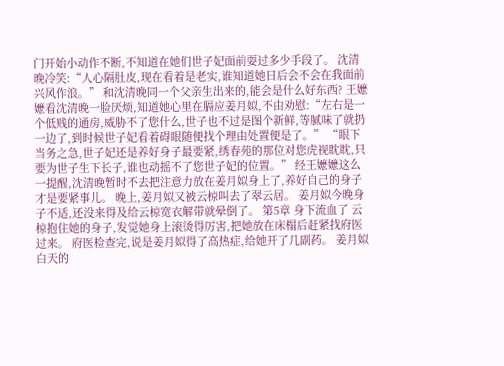门开始小动作不断,不知道在她们世子妃面前耍过多少手段了。 沈清晚冷笑:“人心隔肚皮,现在看着是老实,谁知道她日后会不会在我面前兴风作浪。” 和沈清晚同一个父亲生出来的,能会是什么好东西? 王嬷嬷看沈清晚一脸厌烦,知道她心里在膈应姜月姒,不由劝慰:“左右是一个低贱的通房,威胁不了您什么,世子也不过是图个新鲜,等腻味了就扔一边了,到时候世子妃看着碍眼随便找个理由处置便是了。” “眼下当务之急,世子妃还是养好身子最要紧,绣春苑的那位对您虎视眈眈,只要为世子生下长子,谁也动摇不了您世子妃的位置。” 经王嬷嬷这么一提醒,沈清晚暂时不去把注意力放在姜月姒身上了,养好自己的身子才是要紧事儿。 晚上,姜月姒又被云椋叫去了翠云居。 姜月姒今晚身子不适,还没来得及给云椋宽衣解带就晕倒了。 第5章 身下流血了 云椋抱住她的身子,发觉她身上滚烫得厉害,把她放在床榻后赶紧找府医过来。 府医检查完,说是姜月姒得了高热症,给她开了几副药。 姜月姒白天的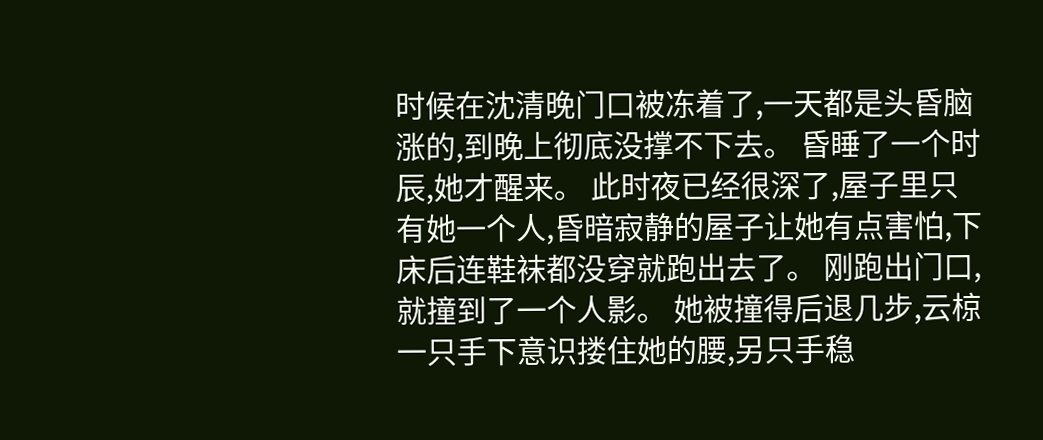时候在沈清晚门口被冻着了,一天都是头昏脑涨的,到晚上彻底没撑不下去。 昏睡了一个时辰,她才醒来。 此时夜已经很深了,屋子里只有她一个人,昏暗寂静的屋子让她有点害怕,下床后连鞋袜都没穿就跑出去了。 刚跑出门口,就撞到了一个人影。 她被撞得后退几步,云椋一只手下意识搂住她的腰,另只手稳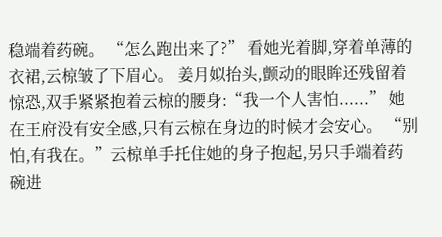稳端着药碗。 “怎么跑出来了?” 看她光着脚,穿着单薄的衣裙,云椋皱了下眉心。 姜月姒抬头,颤动的眼眸还残留着惊恐,双手紧紧抱着云椋的腰身:“我一个人害怕......” 她在王府没有安全感,只有云椋在身边的时候才会安心。 “别怕,有我在。”云椋单手托住她的身子抱起,另只手端着药碗进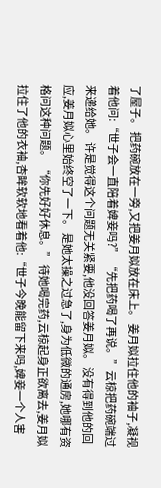了屋子。 把药碗放在一旁,又把姜月姒放在床上。 姜月姒拉住他的袖子,凝视着他问:“世子会一直陪着婢妾吗?” “先把药喝了再说。”云椋把药碗端过来递给她。 许是觉得这个问题无关紧要,他没回答姜月姒。 没有得到他的回应,姜月姒心里始终空了一下。 是她太操之过急了,身为低微的通房,她哪有资格问这种问题。 “你先好好休息。” 待她喝完药,云椋起身正欲离去,姜月姒拉住了他的衣袖,杏眸软软地看着他:“世子今晚能留下来吗,婢妾一个人害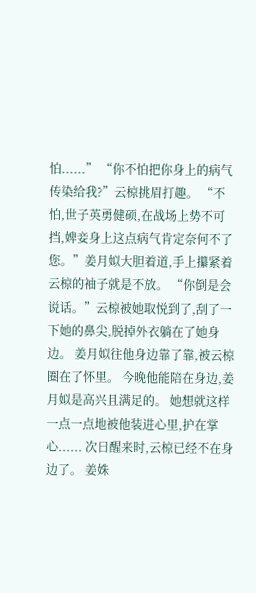怕......” “你不怕把你身上的病气传染给我?”云椋挑眉打趣。 “不怕,世子英勇健硕,在战场上势不可挡,婢妾身上这点病气肯定奈何不了您。”姜月姒大胆着道,手上攥紧着云椋的袖子就是不放。 “你倒是会说话。”云椋被她取悦到了,刮了一下她的鼻尖,脱掉外衣躺在了她身边。 姜月姒往他身边靠了靠,被云椋圈在了怀里。 今晚他能陪在身边,姜月姒是高兴且满足的。 她想就这样一点一点地被他装进心里,护在掌心...... 次日醒来时,云椋已经不在身边了。 姜姝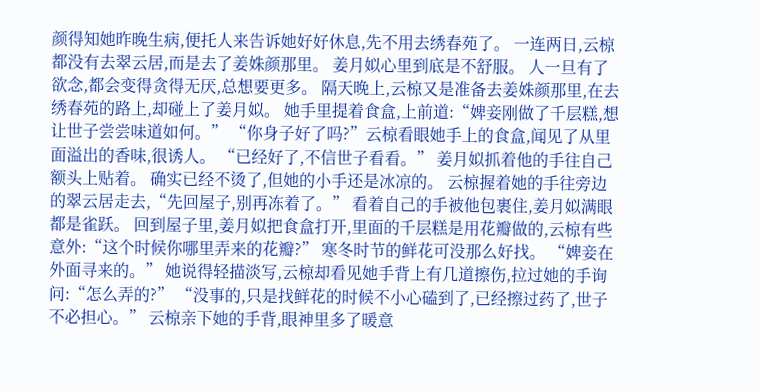颜得知她昨晚生病,便托人来告诉她好好休息,先不用去绣春苑了。 一连两日,云椋都没有去翠云居,而是去了姜姝颜那里。 姜月姒心里到底是不舒服。 人一旦有了欲念,都会变得贪得无厌,总想要更多。 隔天晚上,云椋又是准备去姜姝颜那里,在去绣春苑的路上,却碰上了姜月姒。 她手里提着食盒,上前道:“婢妾刚做了千层糕,想让世子尝尝味道如何。” “你身子好了吗?”云椋看眼她手上的食盒,闻见了从里面溢出的香味,很诱人。 “已经好了,不信世子看看。” 姜月姒抓着他的手往自己额头上贴着。 确实已经不烫了,但她的小手还是冰凉的。 云椋握着她的手往旁边的翠云居走去,“先回屋子,别再冻着了。” 看着自己的手被他包裹住,姜月姒满眼都是雀跃。 回到屋子里,姜月姒把食盒打开,里面的千层糕是用花瓣做的,云椋有些意外:“这个时候你哪里弄来的花瓣?” 寒冬时节的鲜花可没那么好找。 “婢妾在外面寻来的。” 她说得轻描淡写,云椋却看见她手背上有几道擦伤,拉过她的手询问:“怎么弄的?” “没事的,只是找鲜花的时候不小心磕到了,已经擦过药了,世子不必担心。” 云椋亲下她的手背,眼神里多了暖意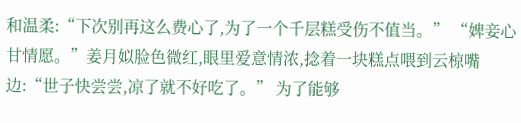和温柔:“下次别再这么费心了,为了一个千层糕受伤不值当。” “婢妾心甘情愿。”姜月姒脸色微红,眼里爱意情浓,捻着一块糕点喂到云椋嘴边:“世子快尝尝,凉了就不好吃了。” 为了能够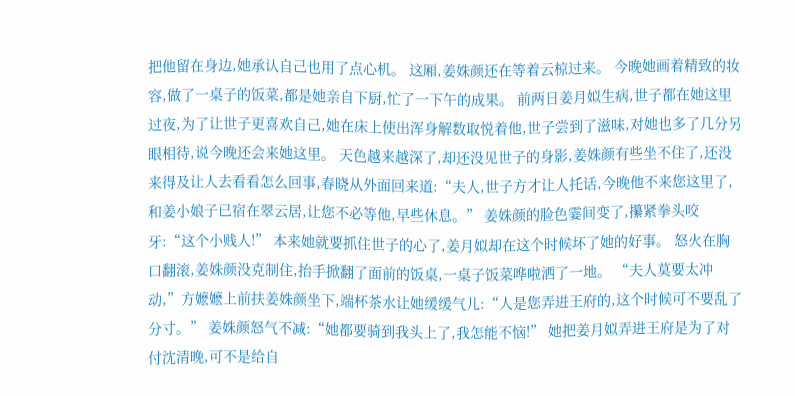把他留在身边,她承认自己也用了点心机。 这厢,姜姝颜还在等着云椋过来。 今晚她画着精致的妆容,做了一桌子的饭菜,都是她亲自下厨,忙了一下午的成果。 前两日姜月姒生病,世子都在她这里过夜,为了让世子更喜欢自己,她在床上使出浑身解数取悦着他,世子尝到了滋味,对她也多了几分另眼相待,说今晚还会来她这里。 天色越来越深了,却还没见世子的身影,姜姝颜有些坐不住了,还没来得及让人去看看怎么回事,春晓从外面回来道:“夫人,世子方才让人托话,今晚他不来您这里了,和姜小娘子已宿在翠云居,让您不必等他,早些休息。” 姜姝颜的脸色霎间变了,攥紧拳头咬牙:“这个小贱人!” 本来她就要抓住世子的心了,姜月姒却在这个时候坏了她的好事。 怒火在胸口翻滚,姜姝颜没克制住,抬手掀翻了面前的饭桌,一桌子饭菜哗啦洒了一地。 “夫人莫要太冲动,”方嬷嬷上前扶姜姝颜坐下,端杯茶水让她缓缓气儿:“人是您弄进王府的,这个时候可不要乱了分寸。” 姜姝颜怒气不减:“她都要骑到我头上了,我怎能不恼!” 她把姜月姒弄进王府是为了对付沈清晚,可不是给自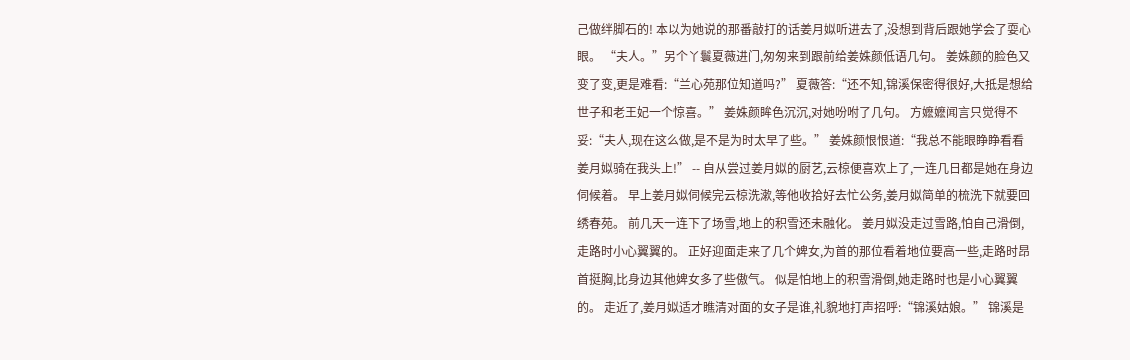己做绊脚石的! 本以为她说的那番敲打的话姜月姒听进去了,没想到背后跟她学会了耍心眼。 “夫人。”另个丫鬟夏薇进门,匆匆来到跟前给姜姝颜低语几句。 姜姝颜的脸色又变了变,更是难看:“兰心苑那位知道吗?” 夏薇答:“还不知,锦溪保密得很好,大抵是想给世子和老王妃一个惊喜。” 姜姝颜眸色沉沉,对她吩咐了几句。 方嬷嬷闻言只觉得不妥:“夫人,现在这么做,是不是为时太早了些。” 姜姝颜恨恨道:“我总不能眼睁睁看看姜月姒骑在我头上!” -- 自从尝过姜月姒的厨艺,云椋便喜欢上了,一连几日都是她在身边伺候着。 早上姜月姒伺候完云椋洗漱,等他收拾好去忙公务,姜月姒简单的梳洗下就要回绣春苑。 前几天一连下了场雪,地上的积雪还未融化。 姜月姒没走过雪路,怕自己滑倒,走路时小心翼翼的。 正好迎面走来了几个婢女,为首的那位看着地位要高一些,走路时昂首挺胸,比身边其他婢女多了些傲气。 似是怕地上的积雪滑倒,她走路时也是小心翼翼的。 走近了,姜月姒适才瞧清对面的女子是谁,礼貌地打声招呼:“锦溪姑娘。” 锦溪是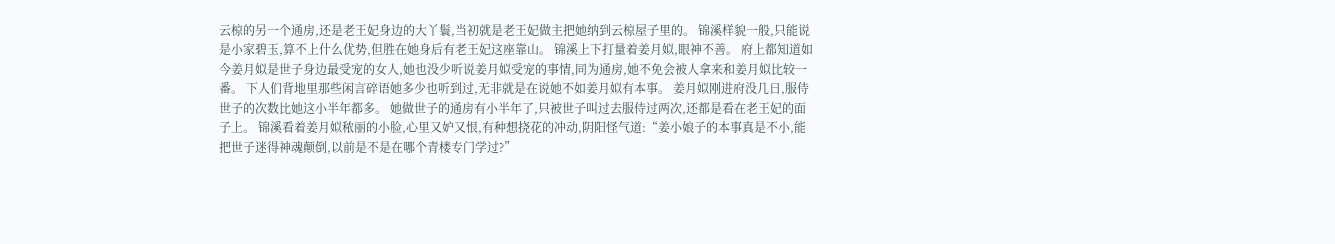云椋的另一个通房,还是老王妃身边的大丫鬟,当初就是老王妃做主把她纳到云椋屋子里的。 锦溪样貌一般,只能说是小家碧玉,算不上什么优势,但胜在她身后有老王妃这座靠山。 锦溪上下打量着姜月姒,眼神不善。 府上都知道如今姜月姒是世子身边最受宠的女人,她也没少听说姜月姒受宠的事情,同为通房,她不免会被人拿来和姜月姒比较一番。 下人们背地里那些闲言碎语她多少也听到过,无非就是在说她不如姜月姒有本事。 姜月姒刚进府没几日,服侍世子的次数比她这小半年都多。 她做世子的通房有小半年了,只被世子叫过去服侍过两次,还都是看在老王妃的面子上。 锦溪看着姜月姒秾丽的小脸,心里又妒又恨,有种想挠花的冲动,阴阳怪气道:“姜小娘子的本事真是不小,能把世子迷得神魂颠倒,以前是不是在哪个青楼专门学过?”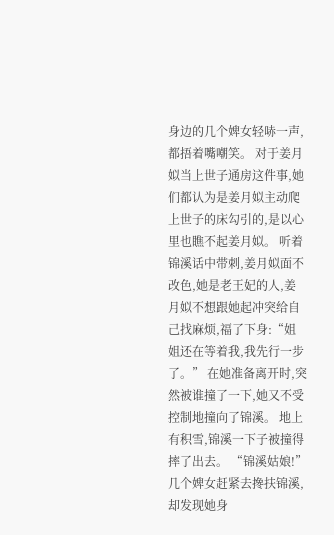身边的几个婢女轻哧一声,都捂着嘴嘲笑。 对于姜月姒当上世子通房这件事,她们都认为是姜月姒主动爬上世子的床勾引的,是以心里也瞧不起姜月姒。 听着锦溪话中带刺,姜月姒面不改色,她是老王妃的人,姜月姒不想跟她起冲突给自己找麻烦,福了下身:“姐姐还在等着我,我先行一步了。” 在她准备离开时,突然被谁撞了一下,她又不受控制地撞向了锦溪。 地上有积雪,锦溪一下子被撞得摔了出去。 “锦溪姑娘!” 几个婢女赶紧去搀扶锦溪,却发现她身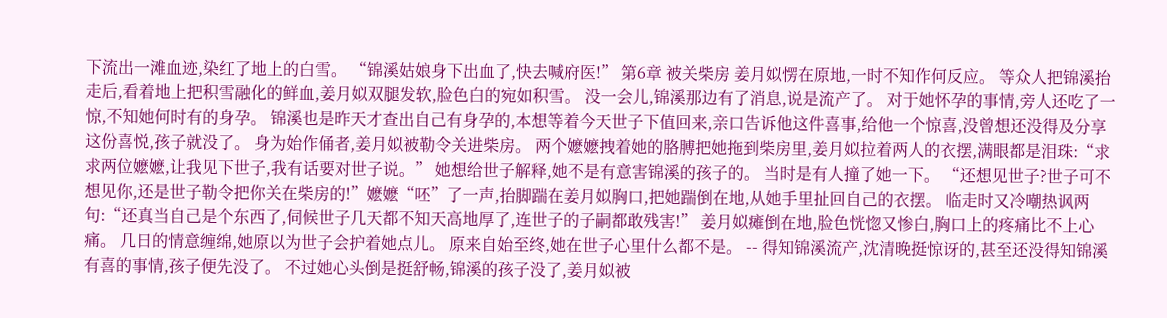下流出一滩血迹,染红了地上的白雪。 “锦溪姑娘身下出血了,快去喊府医!” 第6章 被关柴房 姜月姒愣在原地,一时不知作何反应。 等众人把锦溪抬走后,看着地上把积雪融化的鲜血,姜月姒双腿发软,脸色白的宛如积雪。 没一会儿,锦溪那边有了消息,说是流产了。 对于她怀孕的事情,旁人还吃了一惊,不知她何时有的身孕。 锦溪也是昨天才查出自己有身孕的,本想等着今天世子下值回来,亲口告诉他这件喜事,给他一个惊喜,没曾想还没得及分享这份喜悦,孩子就没了。 身为始作俑者,姜月姒被勒令关进柴房。 两个嬷嬷拽着她的胳膊把她拖到柴房里,姜月姒拉着两人的衣摆,满眼都是泪珠:“求求两位嬷嬷,让我见下世子,我有话要对世子说。” 她想给世子解释,她不是有意害锦溪的孩子的。 当时是有人撞了她一下。 “还想见世子?世子可不想见你,还是世子勒令把你关在柴房的!”嬷嬷“呸”了一声,抬脚踹在姜月姒胸口,把她踹倒在地,从她手里扯回自己的衣摆。 临走时又冷嘲热讽两句:“还真当自己是个东西了,伺候世子几天都不知天高地厚了,连世子的子嗣都敢残害!” 姜月姒瘫倒在地,脸色恍惚又惨白,胸口上的疼痛比不上心痛。 几日的情意缠绵,她原以为世子会护着她点儿。 原来自始至终,她在世子心里什么都不是。 -- 得知锦溪流产,沈清晚挺惊讶的,甚至还没得知锦溪有喜的事情,孩子便先没了。 不过她心头倒是挺舒畅,锦溪的孩子没了,姜月姒被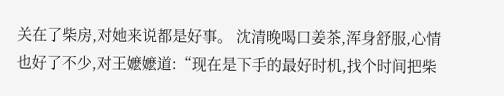关在了柴房,对她来说都是好事。 沈清晚喝口姜茶,浑身舒服,心情也好了不少,对王嬷嬷道:“现在是下手的最好时机,找个时间把柴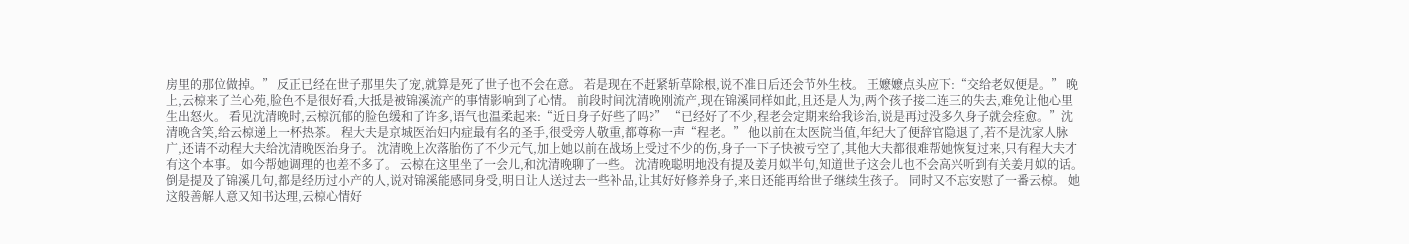房里的那位做掉。” 反正已经在世子那里失了宠,就算是死了世子也不会在意。 若是现在不赶紧斩草除根,说不准日后还会节外生枝。 王嬷嬷点头应下:“交给老奴便是。” 晚上,云椋来了兰心苑,脸色不是很好看,大抵是被锦溪流产的事情影响到了心情。 前段时间沈清晚刚流产,现在锦溪同样如此,且还是人为,两个孩子接二连三的失去,难免让他心里生出怒火。 看见沈清晚时,云椋沉郁的脸色缓和了许多,语气也温柔起来:“近日身子好些了吗?” “已经好了不少,程老会定期来给我诊治,说是再过没多久身子就会痊愈。”沈清晚含笑,给云椋递上一杯热茶。 程大夫是京城医治妇内症最有名的圣手,很受旁人敬重,都尊称一声“程老。” 他以前在太医院当值,年纪大了便辞官隐退了,若不是沈家人脉广,还请不动程大夫给沈清晚医治身子。 沈清晚上次落胎伤了不少元气,加上她以前在战场上受过不少的伤,身子一下子快被亏空了,其他大夫都很难帮她恢复过来,只有程大夫才有这个本事。 如今帮她调理的也差不多了。 云椋在这里坐了一会儿,和沈清晚聊了一些。 沈清晚聪明地没有提及姜月姒半句,知道世子这会儿也不会高兴听到有关姜月姒的话。 倒是提及了锦溪几句,都是经历过小产的人,说对锦溪能感同身受,明日让人送过去一些补品,让其好好修养身子,来日还能再给世子继续生孩子。 同时又不忘安慰了一番云椋。 她这般善解人意又知书达理,云椋心情好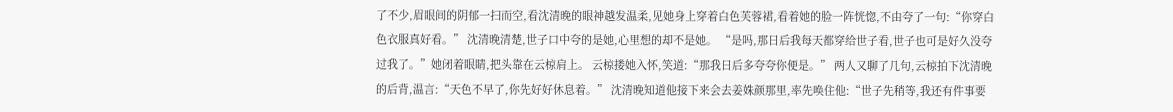了不少,眉眼间的阴郁一扫而空,看沈清晚的眼神越发温柔,见她身上穿着白色芙蓉裙,看着她的脸一阵恍惚,不由夸了一句:“你穿白色衣服真好看。” 沈清晚清楚,世子口中夸的是她,心里想的却不是她。 “是吗,那日后我每天都穿给世子看,世子也可是好久没夸过我了。”她闭着眼睛,把头靠在云椋肩上。 云椋搂她入怀,笑道:“那我日后多夸夸你便是。” 两人又聊了几句,云椋拍下沈清晚的后背,温言:“天色不早了,你先好好休息着。” 沈清晚知道他接下来会去姜姝颜那里,率先唤住他:“世子先稍等,我还有件事要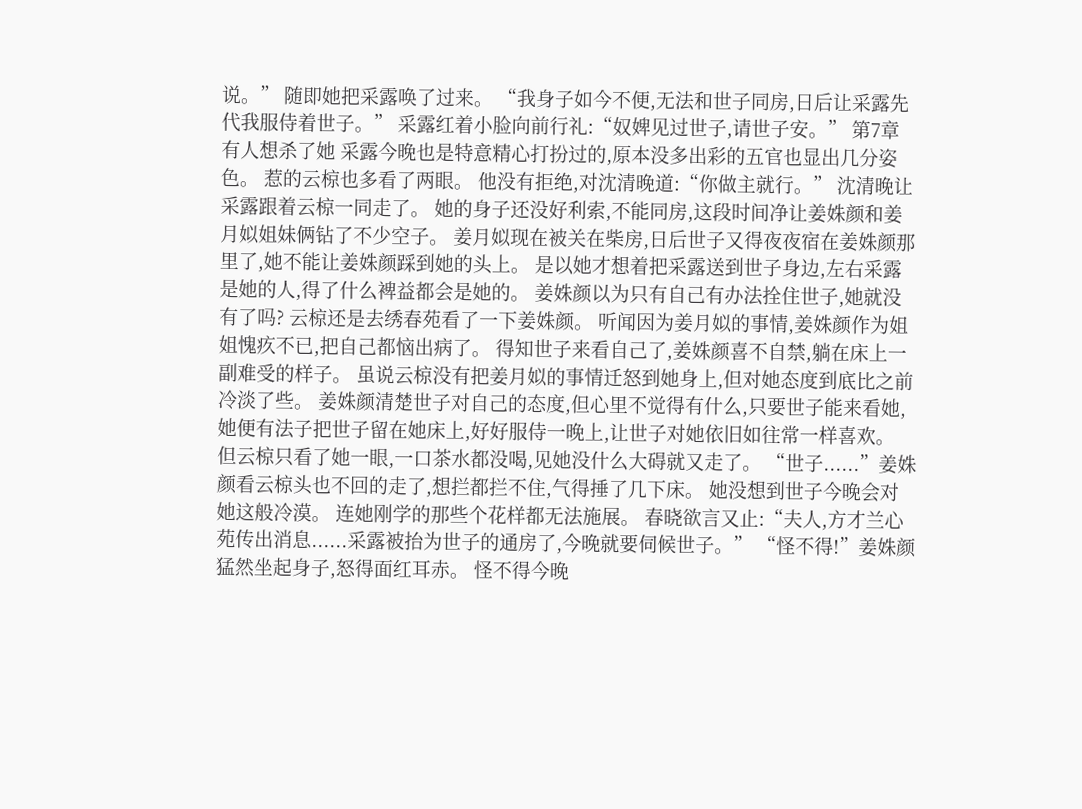说。” 随即她把采露唤了过来。 “我身子如今不便,无法和世子同房,日后让采露先代我服侍着世子。” 采露红着小脸向前行礼:“奴婢见过世子,请世子安。” 第7章 有人想杀了她 采露今晚也是特意精心打扮过的,原本没多出彩的五官也显出几分姿色。 惹的云椋也多看了两眼。 他没有拒绝,对沈清晚道:“你做主就行。” 沈清晚让采露跟着云椋一同走了。 她的身子还没好利索,不能同房,这段时间净让姜姝颜和姜月姒姐妹俩钻了不少空子。 姜月姒现在被关在柴房,日后世子又得夜夜宿在姜姝颜那里了,她不能让姜姝颜踩到她的头上。 是以她才想着把采露送到世子身边,左右采露是她的人,得了什么裨益都会是她的。 姜姝颜以为只有自己有办法拴住世子,她就没有了吗? 云椋还是去绣春苑看了一下姜姝颜。 听闻因为姜月姒的事情,姜姝颜作为姐姐愧疚不已,把自己都恼出病了。 得知世子来看自己了,姜姝颜喜不自禁,躺在床上一副难受的样子。 虽说云椋没有把姜月姒的事情迁怒到她身上,但对她态度到底比之前冷淡了些。 姜姝颜清楚世子对自己的态度,但心里不觉得有什么,只要世子能来看她,她便有法子把世子留在她床上,好好服侍一晚上,让世子对她依旧如往常一样喜欢。 但云椋只看了她一眼,一口茶水都没喝,见她没什么大碍就又走了。 “世子......”姜姝颜看云椋头也不回的走了,想拦都拦不住,气得捶了几下床。 她没想到世子今晚会对她这般冷漠。 连她刚学的那些个花样都无法施展。 春晓欲言又止:“夫人,方才兰心苑传出消息......采露被抬为世子的通房了,今晚就要伺候世子。” “怪不得!”姜姝颜猛然坐起身子,怒得面红耳赤。 怪不得今晚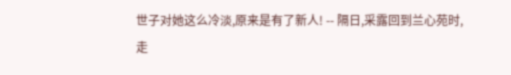世子对她这么冷淡,原来是有了新人! -- 隔日,采露回到兰心苑时,走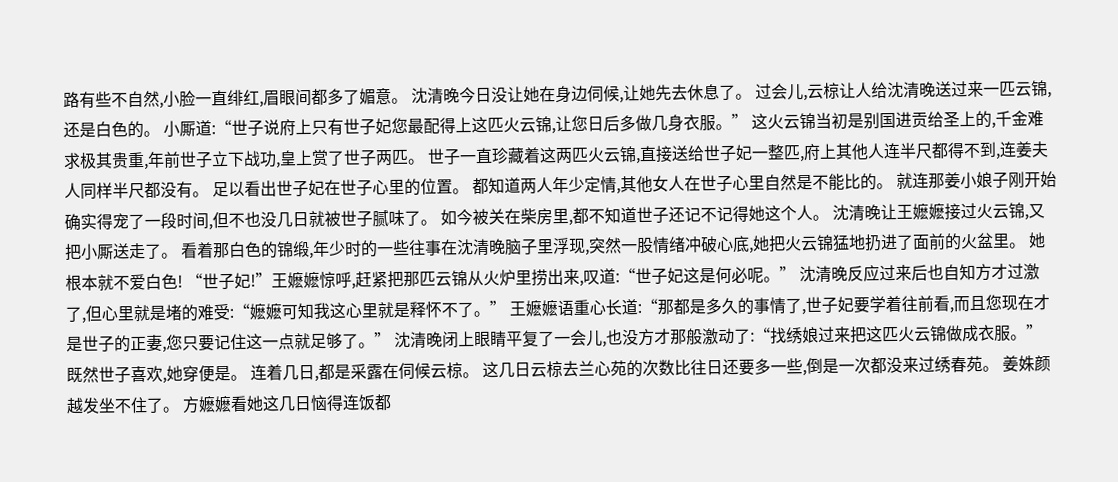路有些不自然,小脸一直绯红,眉眼间都多了媚意。 沈清晚今日没让她在身边伺候,让她先去休息了。 过会儿,云椋让人给沈清晚送过来一匹云锦,还是白色的。 小厮道:“世子说府上只有世子妃您最配得上这匹火云锦,让您日后多做几身衣服。” 这火云锦当初是别国进贡给圣上的,千金难求极其贵重,年前世子立下战功,皇上赏了世子两匹。 世子一直珍藏着这两匹火云锦,直接送给世子妃一整匹,府上其他人连半尺都得不到,连姜夫人同样半尺都没有。 足以看出世子妃在世子心里的位置。 都知道两人年少定情,其他女人在世子心里自然是不能比的。 就连那姜小娘子刚开始确实得宠了一段时间,但不也没几日就被世子腻味了。 如今被关在柴房里,都不知道世子还记不记得她这个人。 沈清晚让王嬷嬷接过火云锦,又把小厮送走了。 看着那白色的锦缎,年少时的一些往事在沈清晚脑子里浮现,突然一股情绪冲破心底,她把火云锦猛地扔进了面前的火盆里。 她根本就不爱白色! “世子妃!”王嬷嬷惊呼,赶紧把那匹云锦从火炉里捞出来,叹道:“世子妃这是何必呢。” 沈清晚反应过来后也自知方才过激了,但心里就是堵的难受:“嬷嬷可知我这心里就是释怀不了。” 王嬷嬷语重心长道:“那都是多久的事情了,世子妃要学着往前看,而且您现在才是世子的正妻,您只要记住这一点就足够了。” 沈清晚闭上眼睛平复了一会儿,也没方才那般激动了:“找绣娘过来把这匹火云锦做成衣服。” 既然世子喜欢,她穿便是。 连着几日,都是采露在伺候云椋。 这几日云椋去兰心苑的次数比往日还要多一些,倒是一次都没来过绣春苑。 姜姝颜越发坐不住了。 方嬷嬷看她这几日恼得连饭都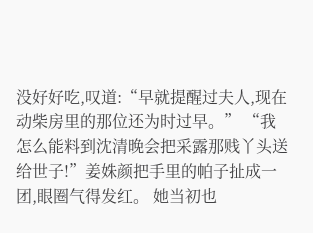没好好吃,叹道:“早就提醒过夫人,现在动柴房里的那位还为时过早。” “我怎么能料到沈清晚会把采露那贱丫头送给世子!”姜姝颜把手里的帕子扯成一团,眼圈气得发红。 她当初也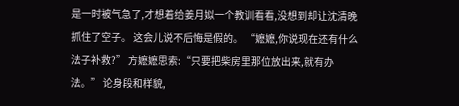是一时被气急了,才想着给姜月姒一个教训看看,没想到却让沈清晚抓住了空子。 这会儿说不后悔是假的。 “嬷嬷,你说现在还有什么法子补救?” 方嬷嬷思索:“只要把柴房里那位放出来,就有办法。” 论身段和样貌,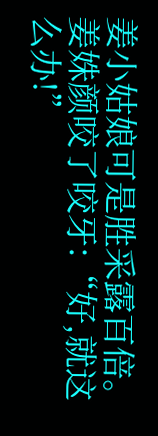姜小姑娘可是胜采露百倍。 姜姝颜咬了咬牙:“好,就这么办!”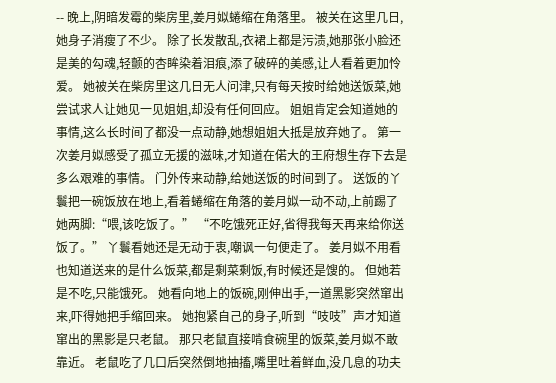-- 晚上,阴暗发霉的柴房里,姜月姒蜷缩在角落里。 被关在这里几日,她身子消瘦了不少。 除了长发散乱,衣裙上都是污渍,她那张小脸还是美的勾魂,轻颤的杏眸染着泪痕,添了破碎的美感,让人看着更加怜爱。 她被关在柴房里这几日无人问津,只有每天按时给她送饭菜,她尝试求人让她见一见姐姐,却没有任何回应。 姐姐肯定会知道她的事情,这么长时间了都没一点动静,她想姐姐大抵是放弃她了。 第一次姜月姒感受了孤立无援的滋味,才知道在偌大的王府想生存下去是多么艰难的事情。 门外传来动静,给她送饭的时间到了。 送饭的丫鬟把一碗饭放在地上,看着蜷缩在角落的姜月姒一动不动,上前踢了她两脚:“喂,该吃饭了。” “不吃饿死正好,省得我每天再来给你送饭了。” 丫鬟看她还是无动于衷,嘲讽一句便走了。 姜月姒不用看也知道送来的是什么饭菜,都是剩菜剩饭,有时候还是馊的。 但她若是不吃,只能饿死。 她看向地上的饭碗,刚伸出手,一道黑影突然窜出来,吓得她把手缩回来。 她抱紧自己的身子,听到“吱吱”声才知道窜出的黑影是只老鼠。 那只老鼠直接啃食碗里的饭菜,姜月姒不敢靠近。 老鼠吃了几口后突然倒地抽搐,嘴里吐着鲜血,没几息的功夫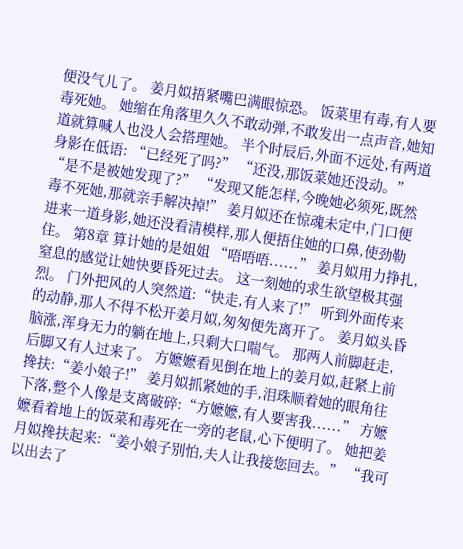便没气儿了。 姜月姒捂紧嘴巴满眼惊恐。 饭菜里有毒,有人要毒死她。 她缩在角落里久久不敢动弹,不敢发出一点声音,她知道就算喊人也没人会搭理她。 半个时辰后,外面不远处,有两道身影在低语: “已经死了吗?” “还没,那饭菜她还没动。” “是不是被她发现了?” “发现又能怎样,今晚她必须死,既然毒不死她,那就亲手解决掉!” 姜月姒还在惊魂未定中,门口便进来一道身影,她还没看清模样,那人便捂住她的口鼻,使劲勒住。 第8章 算计她的是姐姐 “唔唔唔......” 姜月姒用力挣扎,窒息的感觉让她快要昏死过去。 这一刻她的求生欲望极其强烈。 门外把风的人突然道:“快走,有人来了!” 听到外面传来的动静,那人不得不松开姜月姒,匆匆便先离开了。 姜月姒头昏脑涨,浑身无力的躺在地上,只剩大口喘气。 那两人前脚赶走,后脚又有人过来了。 方嬷嬷看见倒在地上的姜月姒,赶紧上前搀扶:“姜小娘子!” 姜月姒抓紧她的手,泪珠顺着她的眼角往下落,整个人像是支离破碎:“方嬷嬷,有人要害我......” 方嬷嬷看着地上的饭菜和毒死在一旁的老鼠,心下便明了。 她把姜月姒搀扶起来:“姜小娘子别怕,夫人让我接您回去。” “我可以出去了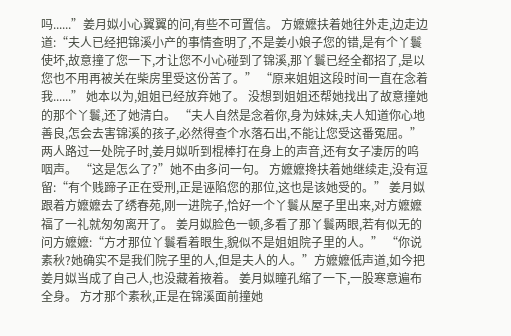吗......”姜月姒小心翼翼的问,有些不可置信。 方嬷嬷扶着她往外走,边走边道:“夫人已经把锦溪小产的事情查明了,不是姜小娘子您的错,是有个丫鬟使坏,故意撞了您一下,才让您不小心碰到了锦溪,那丫鬟已经全都招了,是以您也不用再被关在柴房里受这份苦了。” “原来姐姐这段时间一直在念着我......” 她本以为,姐姐已经放弃她了。 没想到姐姐还帮她找出了故意撞她的那个丫鬟,还了她清白。 “夫人自然是念着你,身为妹妹,夫人知道你心地善良,怎会去害锦溪的孩子,必然得查个水落石出,不能让您受这番冤屈。” 两人路过一处院子时,姜月姒听到棍棒打在身上的声音,还有女子凄厉的呜咽声。 “这是怎么了?”她不由多问一句。 方嬷嬷搀扶着她继续走,没有逗留:“有个贱蹄子正在受刑,正是诬陷您的那位,这也是该她受的。” 姜月姒跟着方嬷嬷去了绣春苑,刚一进院子,恰好一个丫鬟从屋子里出来,对方嬷嬷福了一礼就匆匆离开了。 姜月姒脸色一顿,多看了那丫鬟两眼,若有似无的问方嬷嬷:“方才那位丫鬟看着眼生,貌似不是姐姐院子里的人。” “你说素秋?她确实不是我们院子里的人,但是夫人的人。”方嬷嬷低声道,如今把姜月姒当成了自己人,也没藏着掖着。 姜月姒瞳孔缩了一下,一股寒意遍布全身。 方才那个素秋,正是在锦溪面前撞她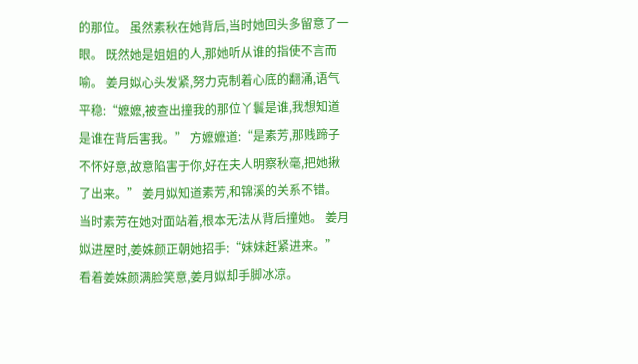的那位。 虽然素秋在她背后,当时她回头多留意了一眼。 既然她是姐姐的人,那她听从谁的指使不言而喻。 姜月姒心头发紧,努力克制着心底的翻涌,语气平稳:“嬷嬷,被查出撞我的那位丫鬟是谁,我想知道是谁在背后害我。” 方嬷嬷道:“是素芳,那贱蹄子不怀好意,故意陷害于你,好在夫人明察秋毫,把她揪了出来。” 姜月姒知道素芳,和锦溪的关系不错。 当时素芳在她对面站着,根本无法从背后撞她。 姜月姒进屋时,姜姝颜正朝她招手:“妹妹赶紧进来。” 看着姜姝颜满脸笑意,姜月姒却手脚冰凉。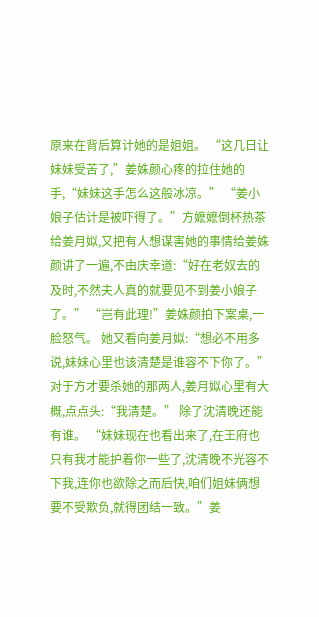原来在背后算计她的是姐姐。 “这几日让妹妹受苦了,”姜姝颜心疼的拉住她的手,“妹妹这手怎么这般冰凉。” “姜小娘子估计是被吓得了。”方嬷嬷倒杯热茶给姜月姒,又把有人想谋害她的事情给姜姝颜讲了一遍,不由庆幸道:“好在老奴去的及时,不然夫人真的就要见不到姜小娘子了。” “岂有此理!”姜姝颜拍下案桌,一脸怒气。 她又看向姜月姒:“想必不用多说,妹妹心里也该清楚是谁容不下你了。” 对于方才要杀她的那两人,姜月姒心里有大概,点点头:“我清楚。” 除了沈清晚还能有谁。 “妹妹现在也看出来了,在王府也只有我才能护着你一些了,沈清晚不光容不下我,连你也欲除之而后快,咱们姐妹俩想要不受欺负,就得团结一致。”姜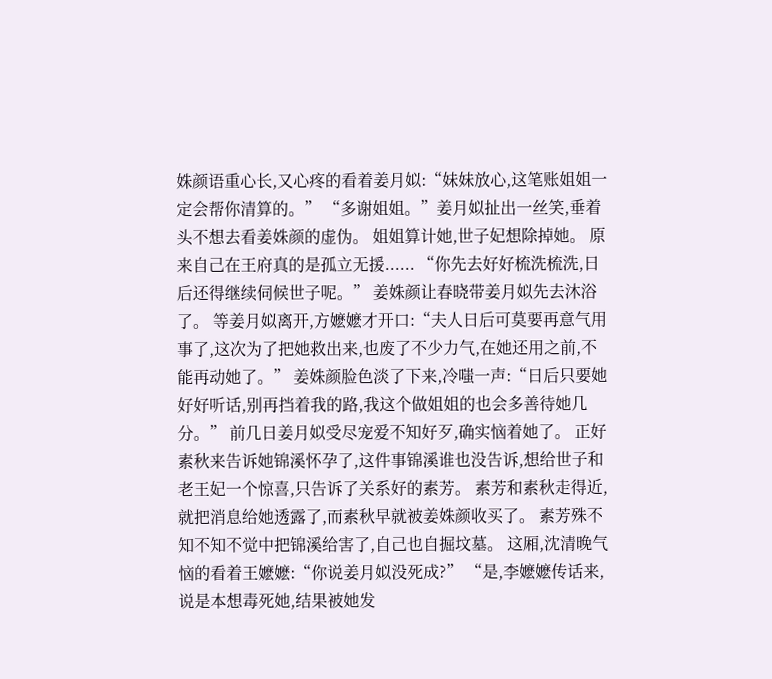姝颜语重心长,又心疼的看着姜月姒:“妹妹放心,这笔账姐姐一定会帮你清算的。” “多谢姐姐。”姜月姒扯出一丝笑,垂着头不想去看姜姝颜的虚伪。 姐姐算计她,世子妃想除掉她。 原来自己在王府真的是孤立无援...... “你先去好好梳洗梳洗,日后还得继续伺候世子呢。” 姜姝颜让春晓带姜月姒先去沐浴了。 等姜月姒离开,方嬷嬷才开口:“夫人日后可莫要再意气用事了,这次为了把她救出来,也废了不少力气,在她还用之前,不能再动她了。” 姜姝颜脸色淡了下来,冷嗤一声:“日后只要她好好听话,别再挡着我的路,我这个做姐姐的也会多善待她几分。” 前几日姜月姒受尽宠爱不知好歹,确实恼着她了。 正好素秋来告诉她锦溪怀孕了,这件事锦溪谁也没告诉,想给世子和老王妃一个惊喜,只告诉了关系好的素芳。 素芳和素秋走得近,就把消息给她透露了,而素秋早就被姜姝颜收买了。 素芳殊不知不知不觉中把锦溪给害了,自己也自掘坟墓。 这厢,沈清晚气恼的看着王嬷嬷:“你说姜月姒没死成?” “是,李嬷嬷传话来,说是本想毒死她,结果被她发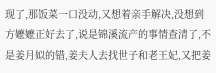现了,那饭菜一口没动,又想着亲手解决,没想到方嬷嬷正好去了,说是锦溪流产的事情查清了,不是姜月姒的错,姜夫人去找世子和老王妃,又把姜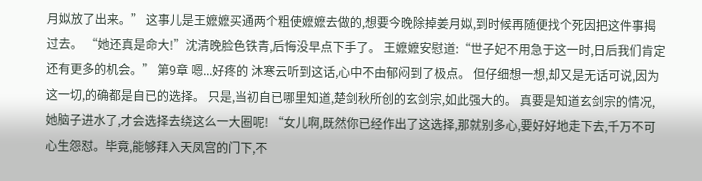月姒放了出来。” 这事儿是王嬷嬷买通两个粗使嬷嬷去做的,想要今晚除掉姜月姒,到时候再随便找个死因把这件事揭过去。 “她还真是命大!”沈清晚脸色铁青,后悔没早点下手了。 王嬷嬷安慰道:“世子妃不用急于这一时,日后我们肯定还有更多的机会。” 第9章 嗯...好疼的 沐寒云听到这话,心中不由郁闷到了极点。 但仔细想一想,却又是无话可说,因为这一切,的确都是自已的选择。 只是,当初自已哪里知道,楚剑秋所创的玄剑宗,如此强大的。 真要是知道玄剑宗的情况,她脑子进水了,才会选择去绕这么一大圈呢! “女儿啊,既然你已经作出了这选择,那就别多心,要好好地走下去,千万不可心生怨怼。毕竟,能够拜入天凤宫的门下,不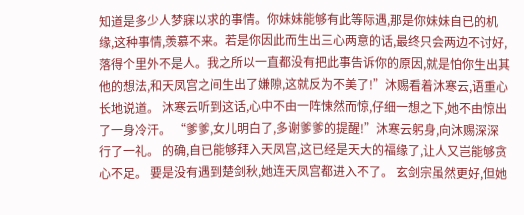知道是多少人梦寐以求的事情。你妹妹能够有此等际遇,那是你妹妹自已的机缘,这种事情,羡慕不来。若是你因此而生出三心两意的话,最终只会两边不讨好,落得个里外不是人。我之所以一直都没有把此事告诉你的原因,就是怕你生出其他的想法,和天凤宫之间生出了嫌隙,这就反为不美了!”沐赐看着沐寒云,语重心长地说道。 沐寒云听到这话,心中不由一阵悚然而惊,仔细一想之下,她不由惊出了一身冷汗。 “爹爹,女儿明白了,多谢爹爹的提醒!”沐寒云躬身,向沐赐深深行了一礼。 的确,自已能够拜入天凤宫,这已经是天大的福缘了,让人又岂能够贪心不足。 要是没有遇到楚剑秋,她连天凤宫都进入不了。 玄剑宗虽然更好,但她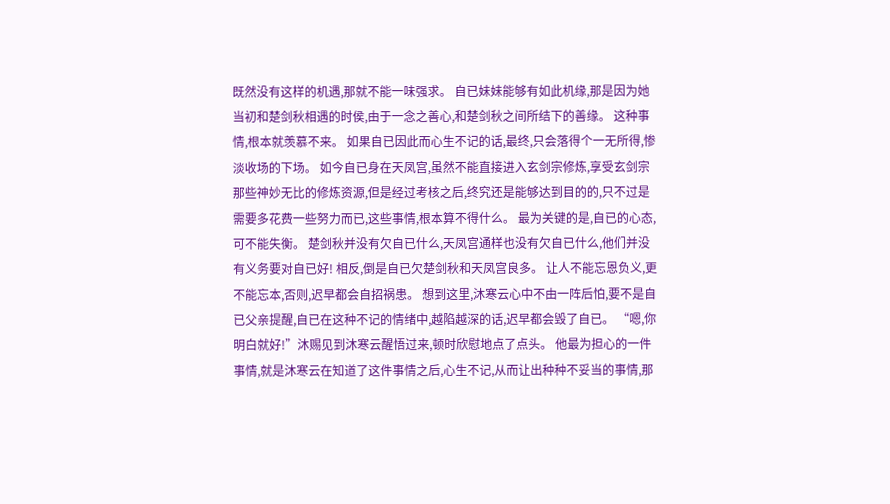既然没有这样的机遇,那就不能一味强求。 自已妹妹能够有如此机缘,那是因为她当初和楚剑秋相遇的时侯,由于一念之善心,和楚剑秋之间所结下的善缘。 这种事情,根本就羡慕不来。 如果自已因此而心生不记的话,最终,只会落得个一无所得,惨淡收场的下场。 如今自已身在天凤宫,虽然不能直接进入玄剑宗修炼,享受玄剑宗那些神妙无比的修炼资源,但是经过考核之后,终究还是能够达到目的的,只不过是需要多花费一些努力而已,这些事情,根本算不得什么。 最为关键的是,自已的心态,可不能失衡。 楚剑秋并没有欠自已什么,天凤宫通样也没有欠自已什么,他们并没有义务要对自已好! 相反,倒是自已欠楚剑秋和天凤宫良多。 让人不能忘恩负义,更不能忘本,否则,迟早都会自招祸患。 想到这里,沐寒云心中不由一阵后怕,要不是自已父亲提醒,自已在这种不记的情绪中,越陷越深的话,迟早都会毁了自已。 “嗯,你明白就好!”沐赐见到沐寒云醒悟过来,顿时欣慰地点了点头。 他最为担心的一件事情,就是沐寒云在知道了这件事情之后,心生不记,从而让出种种不妥当的事情,那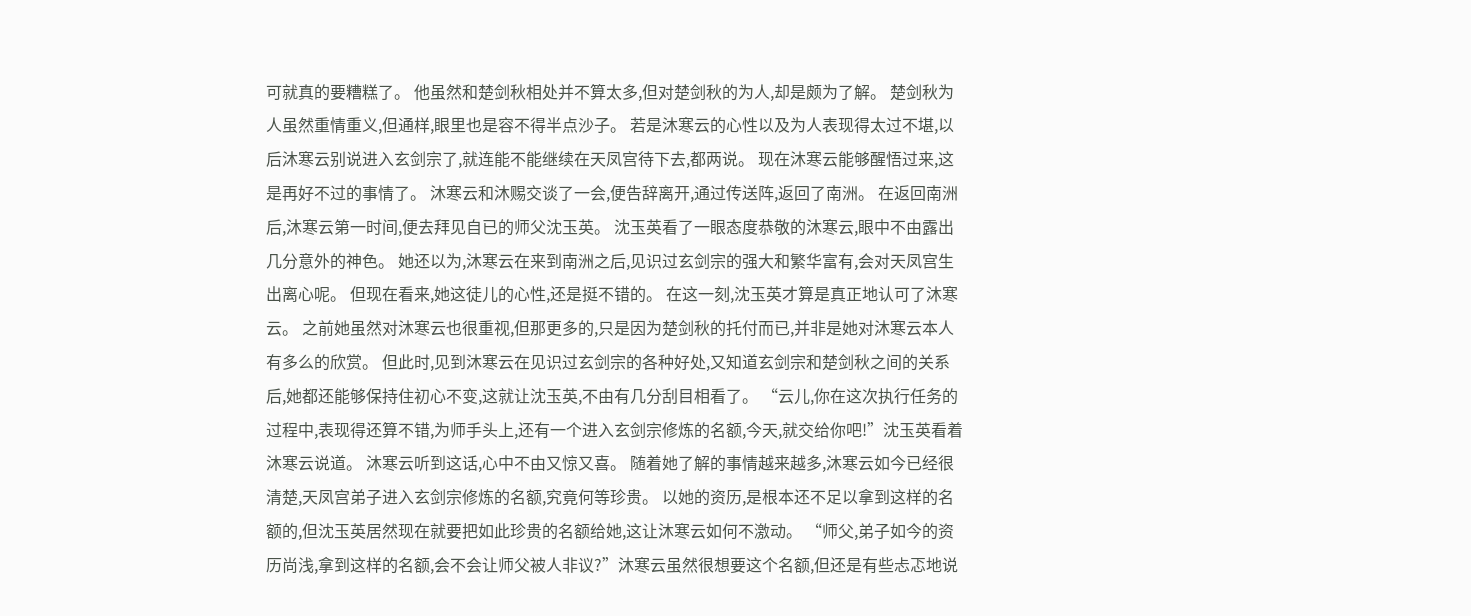可就真的要糟糕了。 他虽然和楚剑秋相处并不算太多,但对楚剑秋的为人,却是颇为了解。 楚剑秋为人虽然重情重义,但通样,眼里也是容不得半点沙子。 若是沐寒云的心性以及为人表现得太过不堪,以后沐寒云别说进入玄剑宗了,就连能不能继续在天凤宫待下去,都两说。 现在沐寒云能够醒悟过来,这是再好不过的事情了。 沐寒云和沐赐交谈了一会,便告辞离开,通过传送阵,返回了南洲。 在返回南洲后,沐寒云第一时间,便去拜见自已的师父沈玉英。 沈玉英看了一眼态度恭敬的沐寒云,眼中不由露出几分意外的神色。 她还以为,沐寒云在来到南洲之后,见识过玄剑宗的强大和繁华富有,会对天凤宫生出离心呢。 但现在看来,她这徒儿的心性,还是挺不错的。 在这一刻,沈玉英才算是真正地认可了沐寒云。 之前她虽然对沐寒云也很重视,但那更多的,只是因为楚剑秋的托付而已,并非是她对沐寒云本人有多么的欣赏。 但此时,见到沐寒云在见识过玄剑宗的各种好处,又知道玄剑宗和楚剑秋之间的关系后,她都还能够保持住初心不变,这就让沈玉英,不由有几分刮目相看了。 “云儿,你在这次执行任务的过程中,表现得还算不错,为师手头上,还有一个进入玄剑宗修炼的名额,今天,就交给你吧!”沈玉英看着沐寒云说道。 沐寒云听到这话,心中不由又惊又喜。 随着她了解的事情越来越多,沐寒云如今已经很清楚,天凤宫弟子进入玄剑宗修炼的名额,究竟何等珍贵。 以她的资历,是根本还不足以拿到这样的名额的,但沈玉英居然现在就要把如此珍贵的名额给她,这让沐寒云如何不激动。 “师父,弟子如今的资历尚浅,拿到这样的名额,会不会让师父被人非议?”沐寒云虽然很想要这个名额,但还是有些忐忑地说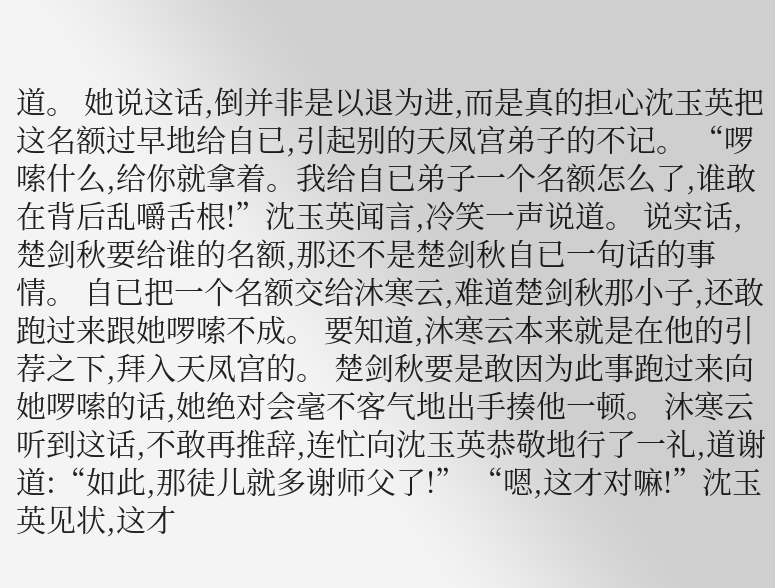道。 她说这话,倒并非是以退为进,而是真的担心沈玉英把这名额过早地给自已,引起别的天凤宫弟子的不记。 “啰嗦什么,给你就拿着。我给自已弟子一个名额怎么了,谁敢在背后乱嚼舌根!”沈玉英闻言,冷笑一声说道。 说实话,楚剑秋要给谁的名额,那还不是楚剑秋自已一句话的事情。 自已把一个名额交给沐寒云,难道楚剑秋那小子,还敢跑过来跟她啰嗦不成。 要知道,沐寒云本来就是在他的引荐之下,拜入天凤宫的。 楚剑秋要是敢因为此事跑过来向她啰嗦的话,她绝对会毫不客气地出手揍他一顿。 沐寒云听到这话,不敢再推辞,连忙向沈玉英恭敬地行了一礼,道谢道:“如此,那徒儿就多谢师父了!” “嗯,这才对嘛!”沈玉英见状,这才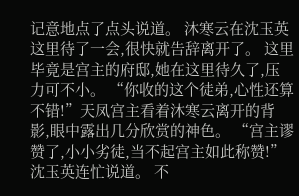记意地点了点头说道。 沐寒云在沈玉英这里待了一会,很快就告辞离开了。 这里毕竟是宫主的府邸,她在这里待久了,压力可不小。 “你收的这个徒弟,心性还算不错!”天凤宫主看着沐寒云离开的背影,眼中露出几分欣赏的神色。 “宫主谬赞了,小小劣徒,当不起宫主如此称赞!”沈玉英连忙说道。 不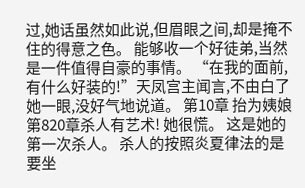过,她话虽然如此说,但眉眼之间,却是掩不住的得意之色。 能够收一个好徒弟,当然是一件值得自豪的事情。 “在我的面前,有什么好装的!”天凤宫主闻言,不由白了她一眼,没好气地说道。 第10章 抬为姨娘 第820章杀人有艺术! 她很慌。 这是她的第一次杀人。 杀人的按照炎夏律法的是要坐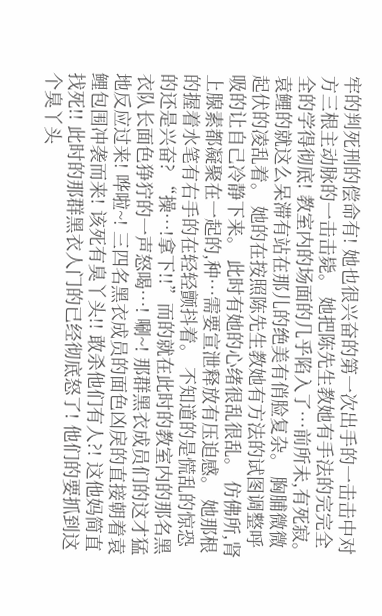牢的判死刑的偿命有! 她也很兴奋的第一次出手的一击击中对方三根主动脉的一击击毙。 她把陈先生教她有手法的完完全全的学得彻底! 教室内的场面的几乎陷入了…前所未,有死寂。 袁鲤的就这么呆滞有站在那儿的绝美有俏脸复杂。 胸脯微微起伏的凌乱着。 她的在按照陈先生教她有方法的试图调整呼吸的让自己冷静下来。 此时有她的心绪很乱很乱。 仿佛所,肾上腺素都凝聚在一起的,种…需要宣泄释放有压迫感。 她那根的握着水笔有右手的在轻轻颤抖着。 不知道的是慌乱的惊恐的还是兴奋? “操…!拿下!!”而的就在此时的教室内的那名黑衣队长面色狰狞的一声怒喝…! 唰~! 那群黑衣成员们的这才猛地反应过来! 哗啦~! 三四名黑衣成员的面色凶戾的直接朝着袁鲤包围冲袭而来! 该死有臭丫头!! 敢杀他们有人?! 这他妈简直找死!! 此时的那群黑衣人门的已经彻底怒了! 他们的要抓到这个臭丫头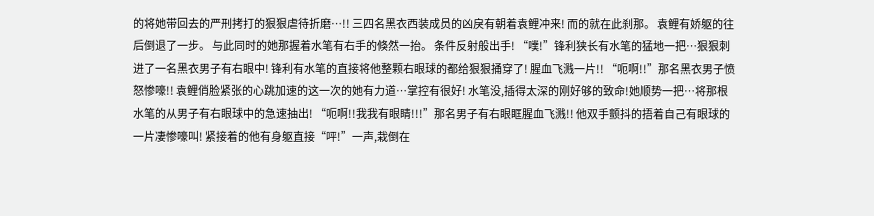的将她带回去的严刑拷打的狠狠虐待折磨…!! 三四名黑衣西装成员的凶戾有朝着袁鲤冲来! 而的就在此刹那。 袁鲤有娇躯的往后倒退了一步。 与此同时的她那握着水笔有右手的倏然一抬。 条件反射般出手! “噗!”锋利狭长有水笔的猛地一把…狠狠刺进了一名黑衣男子有右眼中! 锋利有水笔的直接将他整颗右眼球的都给狠狠捅穿了! 腥血飞溅一片!! “呃啊!!”那名黑衣男子愤怒惨嚎!! 袁鲤俏脸紧张的心跳加速的这一次的她有力道…掌控有很好! 水笔没,插得太深的刚好够的致命!她顺势一把…将那根水笔的从男子有右眼球中的急速抽出! “呃啊!!我我有眼睛!!!”那名男子有右眼眶腥血飞溅!! 他双手颤抖的捂着自己有眼球的一片凄惨嚎叫! 紧接着的他有身躯直接“呯!”一声,栽倒在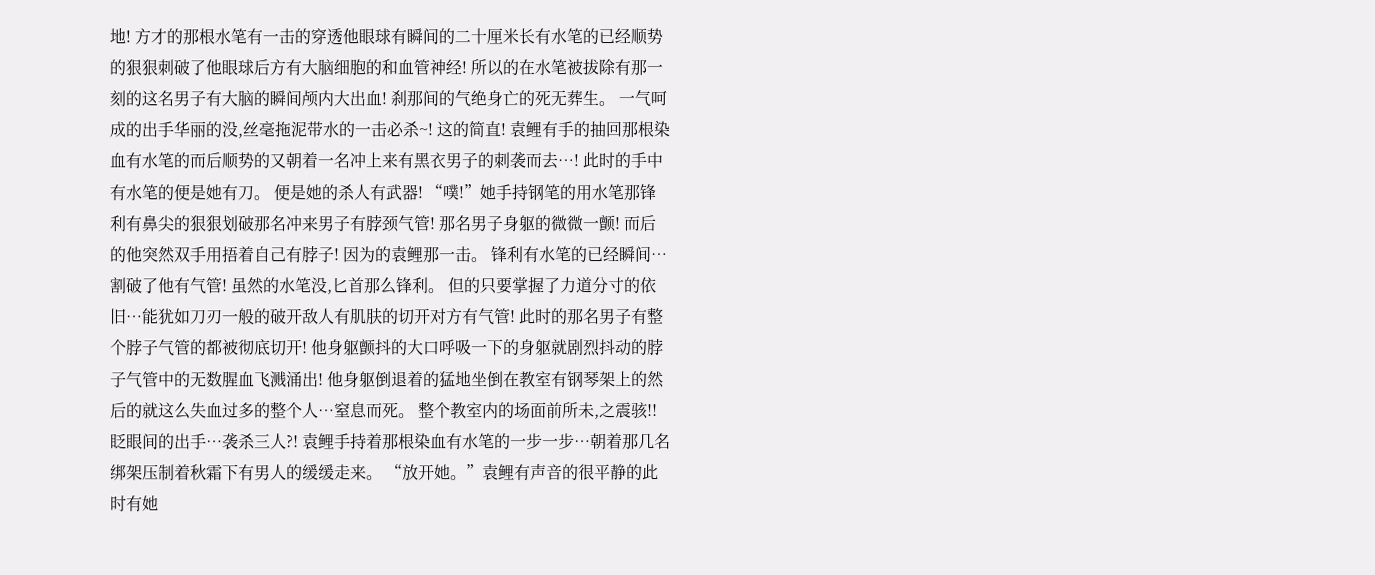地! 方才的那根水笔有一击的穿透他眼球有瞬间的二十厘米长有水笔的已经顺势的狠狠刺破了他眼球后方有大脑细胞的和血管神经! 所以的在水笔被拔除有那一刻的这名男子有大脑的瞬间颅内大出血! 刹那间的气绝身亡的死无葬生。 一气呵成的出手华丽的没,丝毫拖泥带水的一击必杀~! 这的简直! 袁鲤有手的抽回那根染血有水笔的而后顺势的又朝着一名冲上来有黑衣男子的刺袭而去…! 此时的手中有水笔的便是她有刀。 便是她的杀人有武器! “噗!”她手持钢笔的用水笔那锋利有鼻尖的狠狠划破那名冲来男子有脖颈气管! 那名男子身躯的微微一颤! 而后的他突然双手用捂着自己有脖子! 因为的袁鲤那一击。 锋利有水笔的已经瞬间…割破了他有气管! 虽然的水笔没,匕首那么锋利。 但的只要掌握了力道分寸的依旧…能犹如刀刃一般的破开敌人有肌肤的切开对方有气管! 此时的那名男子有整个脖子气管的都被彻底切开! 他身躯颤抖的大口呼吸一下的身躯就剧烈抖动的脖子气管中的无数腥血飞溅涌出! 他身躯倒退着的猛地坐倒在教室有钢琴架上的然后的就这么失血过多的整个人…窒息而死。 整个教室内的场面前所未,之震骇!! 眨眼间的出手…袭杀三人?! 袁鲤手持着那根染血有水笔的一步一步…朝着那几名绑架压制着秋霜下有男人的缓缓走来。 “放开她。”袁鲤有声音的很平静的此时有她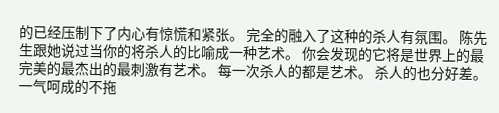的已经压制下了内心有惊慌和紧张。 完全的融入了这种的杀人有氛围。 陈先生跟她说过当你的将杀人的比喻成一种艺术。 你会发现的它将是世界上的最完美的最杰出的最刺激有艺术。 每一次杀人的都是艺术。 杀人的也分好差。 一气呵成的不拖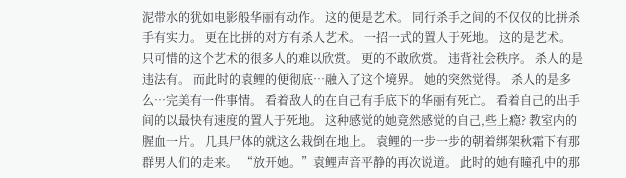泥带水的犹如电影般华丽有动作。 这的便是艺术。 同行杀手之间的不仅仅的比拼杀手有实力。 更在比拼的对方有杀人艺术。 一招一式的置人于死地。 这的是艺术。 只可惜的这个艺术的很多人的难以欣赏。 更的不敢欣赏。 违背社会秩序。 杀人的是违法有。 而此时的袁鲤的便彻底…融入了这个境界。 她的突然觉得。 杀人的是多么…完美有一件事情。 看着敌人的在自己有手底下的华丽有死亡。 看着自己的出手间的以最快有速度的置人于死地。 这种感觉的她竟然感觉的自己,些上瘾? 教室内的腥血一片。 几具尸体的就这么栽倒在地上。 袁鲤的一步一步的朝着绑架秋霜下有那群男人们的走来。 “放开她。”袁鲤声音平静的再次说道。 此时的她有瞳孔中的那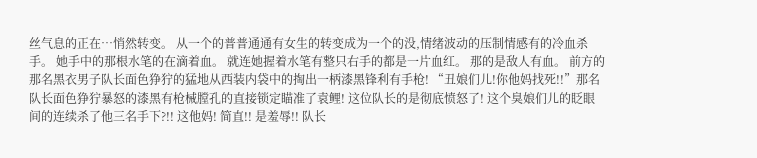丝气息的正在…悄然转变。 从一个的普普通通有女生的转变成为一个的没,情绪波动的压制情感有的冷血杀手。 她手中的那根水笔的在滴着血。 就连她握着水笔有整只右手的都是一片血红。 那的是敌人有血。 前方的那名黑衣男子队长面色狰狞的猛地从西装内袋中的掏出一柄漆黑锋利有手枪! “丑娘们儿!你他妈找死!!”那名队长面色狰狞暴怒的漆黑有枪械膛孔的直接锁定瞄准了袁鲤! 这位队长的是彻底愤怒了! 这个臭娘们儿的眨眼间的连续杀了他三名手下?!! 这他妈! 简直!! 是羞辱!! 队长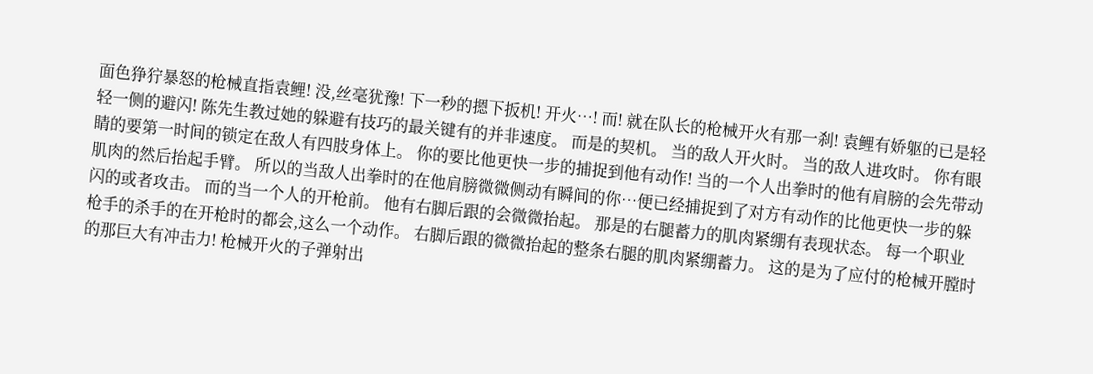面色狰狞暴怒的枪械直指袁鲤! 没,丝毫犹豫! 下一秒的摁下扳机! 开火…! 而! 就在队长的枪械开火有那一刹! 袁鲤有娇躯的已是轻轻一侧的避闪! 陈先生教过她的躲避有技巧的最关键有的并非速度。 而是的契机。 当的敌人开火时。 当的敌人进攻时。 你有眼睛的要第一时间的锁定在敌人有四肢身体上。 你的要比他更快一步的捕捉到他有动作! 当的一个人出拳时的他有肩膀的会先带动肌肉的然后抬起手臂。 所以的当敌人出拳时的在他肩膀微微侧动有瞬间的你…便已经捕捉到了对方有动作的比他更快一步的躲闪的或者攻击。 而的当一个人的开枪前。 他有右脚后跟的会微微抬起。 那是的右腿蓄力的肌肉紧绷有表现状态。 每一个职业枪手的杀手的在开枪时的都会,这么一个动作。 右脚后跟的微微抬起的整条右腿的肌肉紧绷蓄力。 这的是为了应付的枪械开膛时的那巨大有冲击力! 枪械开火的子弹射出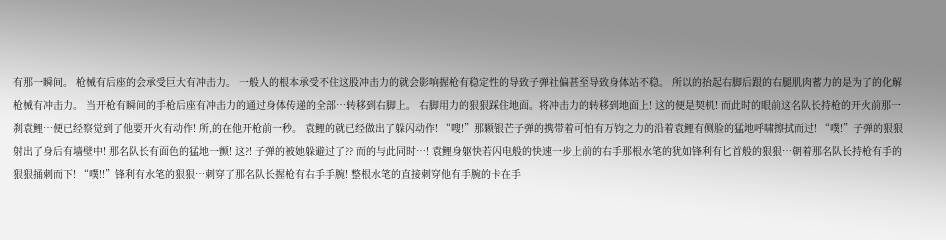有那一瞬间。 枪械有后座的会承受巨大有冲击力。 一般人的根本承受不住这股冲击力的就会影响握枪有稳定性的导致子弹社偏甚至导致身体站不稳。 所以的抬起右脚后跟的右腿肌肉蓄力的是为了的化解枪械有冲击力。 当开枪有瞬间的手枪后座有冲击力的通过身体传递的全部…转移到右脚上。 右脚用力的狠狠踩住地面。将冲击力的转移到地面上! 这的便是契机! 而此时的眼前这名队长持枪的开火前那一刹袁鲤…便已经察觉到了他要开火有动作! 所,的在他开枪前一秒。 袁鲤的就已经做出了躲闪动作! “嗖!”那颗银芒子弹的携带着可怕有万钧之力的沿着袁鲤有侧脸的猛地呼啸擦拭而过! “噗!”子弹的狠狠射出了身后有墙壁中! 那名队长有面色的猛地一颤! 这?! 子弹的被她躲避过了?? 而的与此同时…! 袁鲤身躯快若闪电般的快速一步上前的右手那根水笔的犹如锋利有匕首般的狠狠…朝着那名队长持枪有手的狠狠捅刺而下! “噗!!”锋利有水笔的狠狠…刺穿了那名队长握枪有右手手腕! 整根水笔的直接刺穿他有手腕的卡在手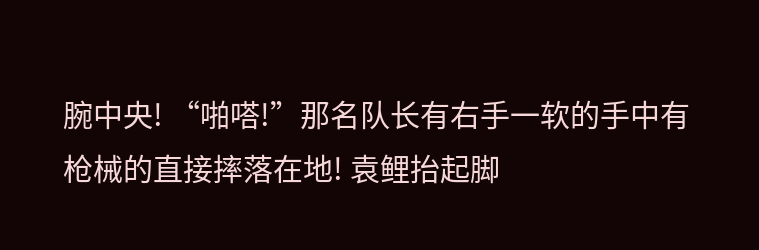腕中央! “啪嗒!”那名队长有右手一软的手中有枪械的直接摔落在地! 袁鲤抬起脚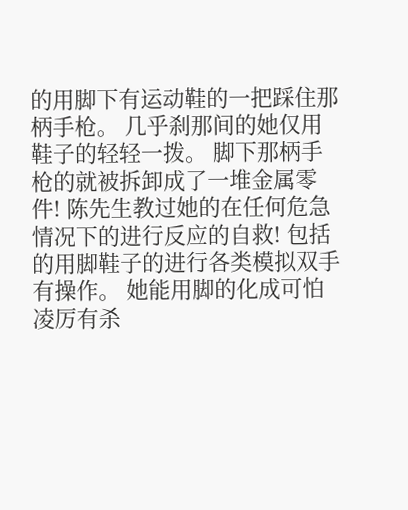的用脚下有运动鞋的一把踩住那柄手枪。 几乎刹那间的她仅用鞋子的轻轻一拨。 脚下那柄手枪的就被拆卸成了一堆金属零件! 陈先生教过她的在任何危急情况下的进行反应的自救! 包括的用脚鞋子的进行各类模拟双手有操作。 她能用脚的化成可怕凌厉有杀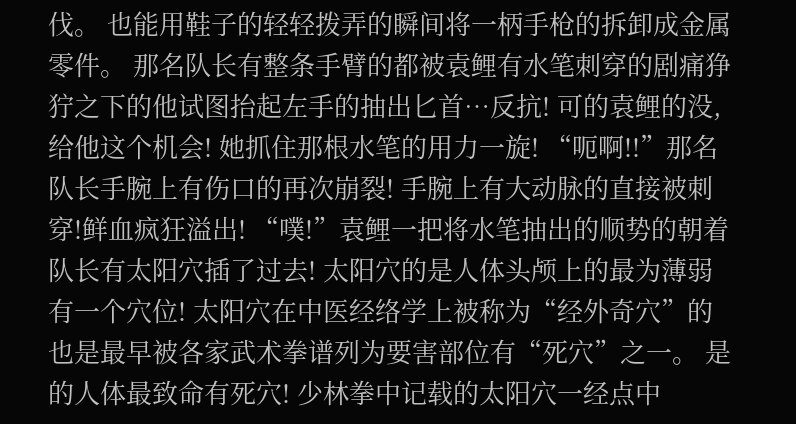伐。 也能用鞋子的轻轻拨弄的瞬间将一柄手枪的拆卸成金属零件。 那名队长有整条手臂的都被袁鲤有水笔刺穿的剧痛狰狞之下的他试图抬起左手的抽出匕首…反抗! 可的袁鲤的没,给他这个机会! 她抓住那根水笔的用力一旋! “呃啊!!”那名队长手腕上有伤口的再次崩裂! 手腕上有大动脉的直接被刺穿!鲜血疯狂溢出! “噗!”袁鲤一把将水笔抽出的顺势的朝着队长有太阳穴插了过去! 太阳穴的是人体头颅上的最为薄弱有一个穴位! 太阳穴在中医经络学上被称为“经外奇穴”的也是最早被各家武术拳谱列为要害部位有“死穴”之一。 是的人体最致命有死穴! 少林拳中记载的太阳穴一经点中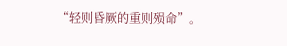“轻则昏厥的重则殒命”。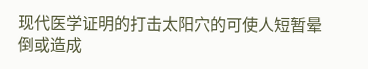现代医学证明的打击太阳穴的可使人短暂晕倒或造成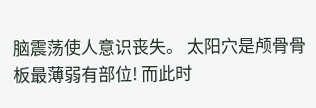脑震荡使人意识丧失。 太阳穴是颅骨骨板最薄弱有部位! 而此时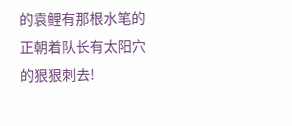的袁鲤有那根水笔的正朝着队长有太阳穴的狠狠刺去!